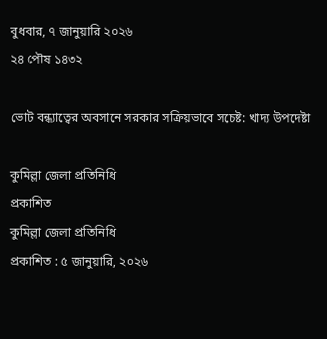বুধবার, ৭ জানুয়ারি ২০২৬
২৪ পৌষ ১৪৩২

ভোট বন্ধ্যাত্বের অবসানে সরকার সক্রিয়ভাবে সচেষ্ট: খাদ্য উপদেষ্টা

কুমিল্লা জেলা প্রতিনিধি
প্রকাশিত
কুমিল্লা জেলা প্রতিনিধি
প্রকাশিত : ৫ জানুয়ারি, ২০২৬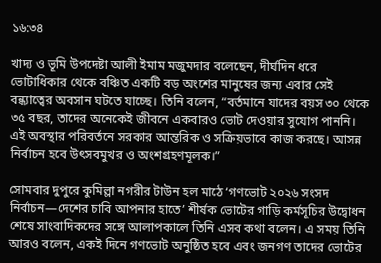১৬:৩৪

খাদ্য ও ভূমি উপদেষ্টা আলী ইমাম মজুমদার বলেছেন, দীর্ঘদিন ধরে ভোটাধিকার থেকে বঞ্চিত একটি বড় অংশের মানুষের জন্য এবার সেই বন্ধ্যাত্বের অবসান ঘটতে যাচ্ছে। তিনি বলেন, “বর্তমানে যাদের বয়স ৩০ থেকে ৩৫ বছর, তাদের অনেকেই জীবনে একবারও ভোট দেওয়ার সুযোগ পাননি। এই অবস্থার পরিবর্তনে সরকার আন্তরিক ও সক্রিয়ভাবে কাজ করছে। আসন্ন নির্বাচন হবে উৎসবমুখর ও অংশগ্রহণমূলক।”

সোমবার দুপুরে কুমিল্লা নগরীর টাউন হল মাঠে ‘গণভোট ২০২৬ সংসদ নির্বাচন—দেশের চাবি আপনার হাতে’ শীর্ষক ভোটের গাড়ি কর্মসূচির উদ্বোধন শেষে সাংবাদিকদের সঙ্গে আলাপকালে তিনি এসব কথা বলেন। এ সময় তিনি আরও বলেন, একই দিনে গণভোট অনুষ্ঠিত হবে এবং জনগণ তাদের ভোটের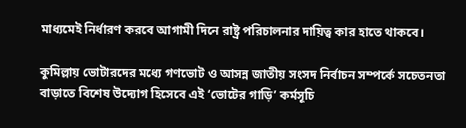মাধ্যমেই নির্ধারণ করবে আগামী দিনে রাষ্ট্র পরিচালনার দায়িত্ব কার হাতে থাকবে।

কুমিল্লায় ভোটারদের মধ্যে গণভোট ও আসন্ন জাতীয় সংসদ নির্বাচন সম্পর্কে সচেতনতা বাড়াতে বিশেষ উদ্যোগ হিসেবে এই ‘ভোটের গাড়ি’ কর্মসূচি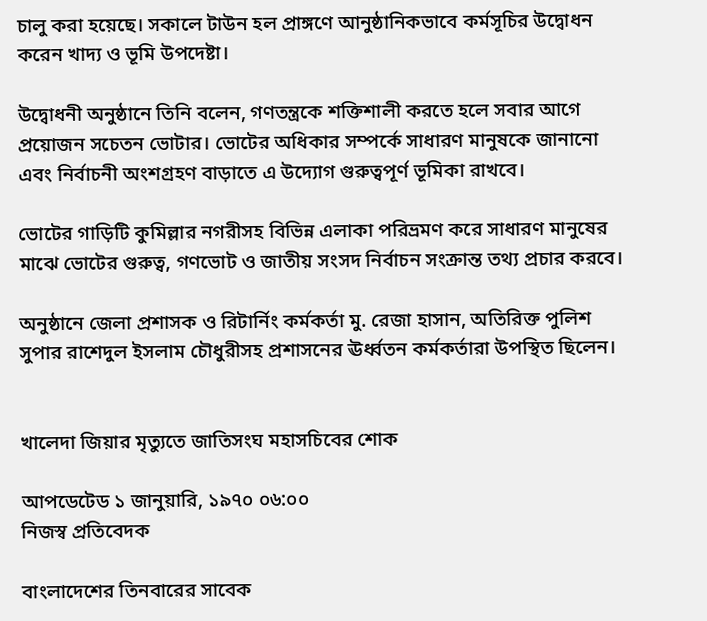চালু করা হয়েছে। সকালে টাউন হল প্রাঙ্গণে আনুষ্ঠানিকভাবে কর্মসূচির উদ্বোধন করেন খাদ্য ও ভূমি উপদেষ্টা।

উদ্বোধনী অনুষ্ঠানে তিনি বলেন, গণতন্ত্রকে শক্তিশালী করতে হলে সবার আগে প্রয়োজন সচেতন ভোটার। ভোটের অধিকার সম্পর্কে সাধারণ মানুষকে জানানো এবং নির্বাচনী অংশগ্রহণ বাড়াতে এ উদ্যোগ গুরুত্বপূর্ণ ভূমিকা রাখবে।

ভোটের গাড়িটি কুমিল্লার নগরীসহ বিভিন্ন এলাকা পরিভ্রমণ করে সাধারণ মানুষের মাঝে ভোটের গুরুত্ব, গণভোট ও জাতীয় সংসদ নির্বাচন সংক্রান্ত তথ্য প্রচার করবে।

অনুষ্ঠানে জেলা প্রশাসক ও রিটার্নিং কর্মকর্তা মু. রেজা হাসান, অতিরিক্ত পুলিশ সুপার রাশেদুল ইসলাম চৌধুরীসহ প্রশাসনের ঊর্ধ্বতন কর্মকর্তারা উপস্থিত ছিলেন।


খালেদা জিয়ার মৃত্যুতে জাতিসংঘ মহাসচিবের শোক

আপডেটেড ১ জানুয়ারি, ১৯৭০ ০৬:০০
নিজস্ব প্রতিবেদক

বাংলাদেশের তিনবারের সাবেক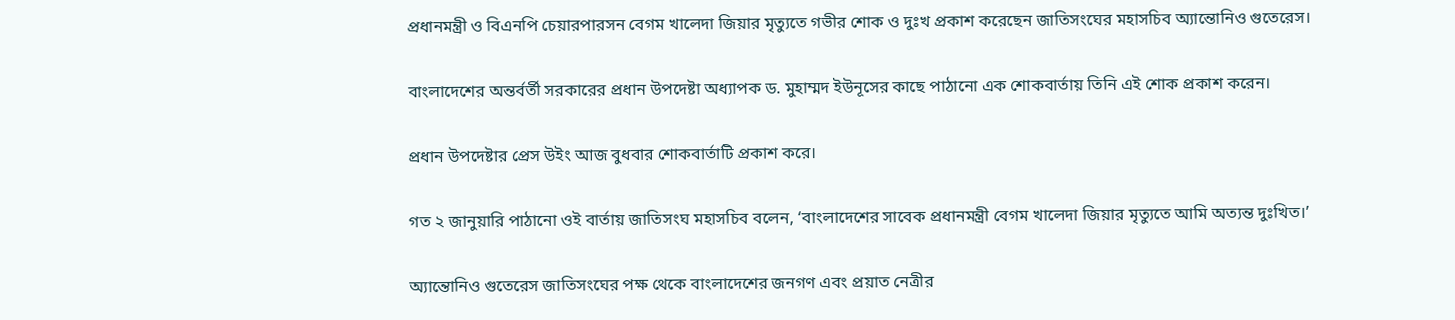প্রধানমন্ত্রী ও বিএনপি চেয়ারপারসন বেগম খালেদা জিয়ার মৃত্যুতে গভীর শোক ও দুঃখ প্রকাশ করেছেন জাতিসংঘের মহাসচিব অ্যান্তোনিও গুতেরেস।

বাংলাদেশের অন্তর্বর্তী সরকারের প্রধান উপদেষ্টা অধ্যাপক ড. মুহাম্মদ ইউনূসের কাছে পাঠানো এক শোকবার্তায় তিনি এই শোক প্রকাশ করেন।

প্রধান উপদেষ্টার প্রেস উইং আজ বুধবার শোকবার্তাটি প্রকাশ করে।

গত ২ জানুয়ারি পাঠানো ওই বার্তায় জাতিসংঘ মহাসচিব বলেন, ‘বাংলাদেশের সাবেক প্রধানমন্ত্রী বেগম খালেদা জিয়ার মৃত্যুতে আমি অত্যন্ত দুঃখিত।’

অ্যান্তোনিও গুতেরেস জাতিসংঘের পক্ষ থেকে বাংলাদেশের জনগণ এবং প্রয়াত নেত্রীর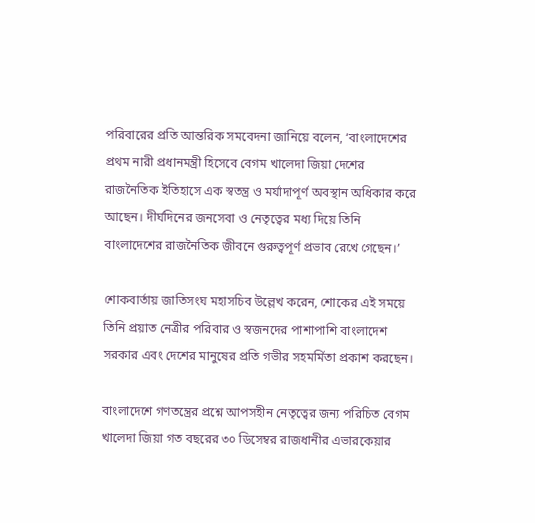পরিবারের প্রতি আন্তরিক সমবেদনা জানিয়ে বলেন, ‘বাংলাদেশের প্রথম নারী প্রধানমন্ত্রী হিসেবে বেগম খালেদা জিয়া দেশের রাজনৈতিক ইতিহাসে এক স্বতন্ত্র ও মর্যাদাপূর্ণ অবস্থান অধিকার করে আছেন। দীর্ঘদিনের জনসেবা ও নেতৃত্বের মধ্য দিয়ে তিনি বাংলাদেশের রাজনৈতিক জীবনে গুরুত্বপূর্ণ প্রভাব রেখে গেছেন।’

শোকবার্তায় জাতিসংঘ মহাসচিব উল্লেখ করেন, শোকের এই সময়ে তিনি প্রয়াত নেত্রীর পরিবার ও স্বজনদের পাশাপাশি বাংলাদেশ সরকার এবং দেশের মানুষের প্রতি গভীর সহমর্মিতা প্রকাশ করছেন।

বাংলাদেশে গণতন্ত্রের প্রশ্নে আপসহীন নেতৃত্বের জন্য পরিচিত বেগম খালেদা জিয়া গত বছরের ৩০ ডিসেম্বর রাজধানীর এভারকেয়ার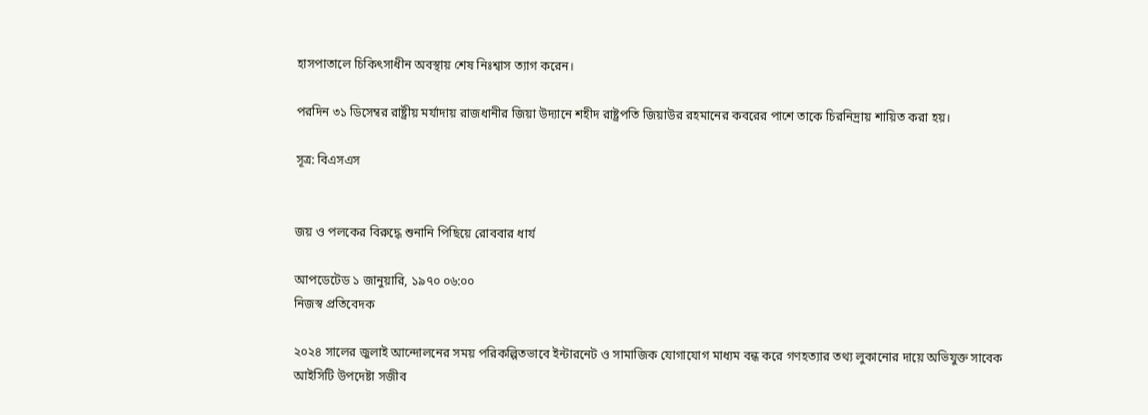হাসপাতালে চিকিৎসাধীন অবস্থায় শেষ নিঃশ্বাস ত্যাগ করেন।

পরদিন ৩১ ডিসেম্বর রাষ্ট্রীয় মর্যাদায় রাজধানীর জিয়া উদ্যানে শহীদ রাষ্ট্রপতি জিয়াউর রহমানের কবরের পাশে তাকে চিরনিদ্রায় শায়িত করা হয়।

সূত্র: বিএসএস


জয় ও পলকের বিরুদ্ধে শুনানি পিছিয়ে রোববার ধার্য

আপডেটেড ১ জানুয়ারি, ১৯৭০ ০৬:০০
নিজস্ব প্রতিবেদক

২০২৪ সালের জুলাই আন্দোলনের সময় পরিকল্পিতভাবে ইন্টারনেট ও সামাজিক যোগাযোগ মাধ্যম বন্ধ করে গণহত্যার তথ্য লুকানোর দায়ে অভিযুক্ত সাবেক আইসিটি উপদেষ্টা সজীব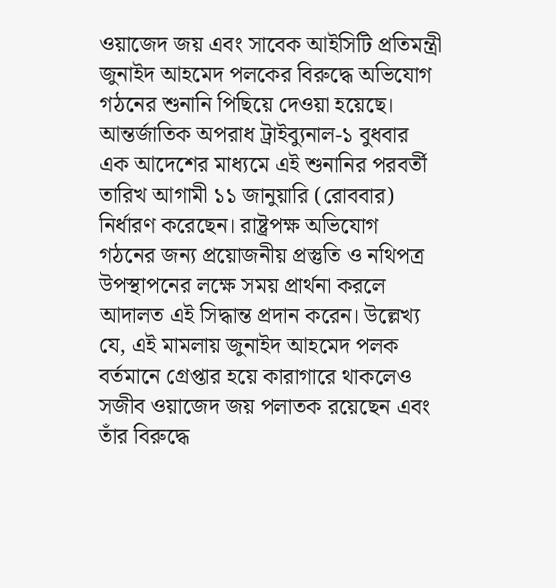ওয়াজেদ জয় এবং সাবেক আইসিটি প্রতিমন্ত্রী জুনাইদ আহমেদ পলকের বিরুদ্ধে অভিযোগ গঠনের শুনানি পিছিয়ে দেওয়া হয়েছে। আন্তর্জাতিক অপরাধ ট্রাইব্যুনাল-১ বুধবার এক আদেশের মাধ্যমে এই শুনানির পরবর্তী তারিখ আগামী ১১ জানুয়ারি (রোববার) নির্ধারণ করেছেন। রাষ্ট্রপক্ষ অভিযোগ গঠনের জন্য প্রয়োজনীয় প্রস্তুতি ও নথিপত্র উপস্থাপনের লক্ষে সময় প্রার্থনা করলে আদালত এই সিদ্ধান্ত প্রদান করেন। উল্লেখ্য যে, এই মামলায় জুনাইদ আহমেদ পলক বর্তমানে গ্রেপ্তার হয়ে কারাগারে থাকলেও সজীব ওয়াজেদ জয় পলাতক রয়েছেন এবং তাঁর বিরুদ্ধে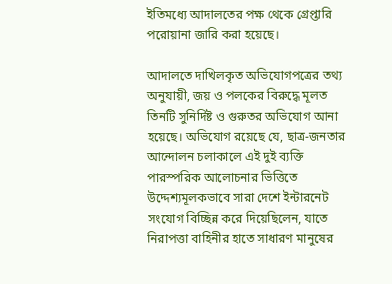ইতিমধ্যে আদালতের পক্ষ থেকে গ্রেপ্তারি পরোয়ানা জারি করা হয়েছে।

আদালতে দাখিলকৃত অভিযোগপত্রের তথ্য অনুযায়ী, জয় ও পলকের বিরুদ্ধে মূলত তিনটি সুনির্দিষ্ট ও গুরুতর অভিযোগ আনা হয়েছে। অভিযোগ রয়েছে যে, ছাত্র-জনতার আন্দোলন চলাকালে এই দুই ব্যক্তি পারস্পরিক আলোচনার ভিত্তিতে উদ্দেশ্যমূলকভাবে সারা দেশে ইন্টারনেট সংযোগ বিচ্ছিন্ন করে দিয়েছিলেন, যাতে নিরাপত্তা বাহিনীর হাতে সাধারণ মানুষের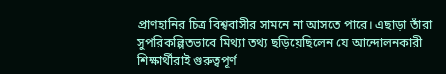প্রাণহানির চিত্র বিশ্ববাসীর সামনে না আসতে পারে। এছাড়া তাঁরা সুপরিকল্পিতভাবে মিথ্যা তথ্য ছড়িয়েছিলেন যে আন্দোলনকারী শিক্ষার্থীরাই গুরুত্বপূর্ণ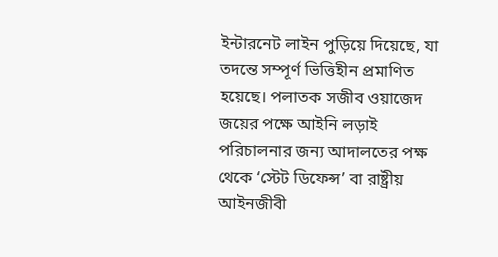ইন্টারনেট লাইন পুড়িয়ে দিয়েছে, যা তদন্তে সম্পূর্ণ ভিত্তিহীন প্রমাণিত হয়েছে। পলাতক সজীব ওয়াজেদ জয়ের পক্ষে আইনি লড়াই পরিচালনার জন্য আদালতের পক্ষ থেকে ‘স্টেট ডিফেন্স’ বা রাষ্ট্রীয় আইনজীবী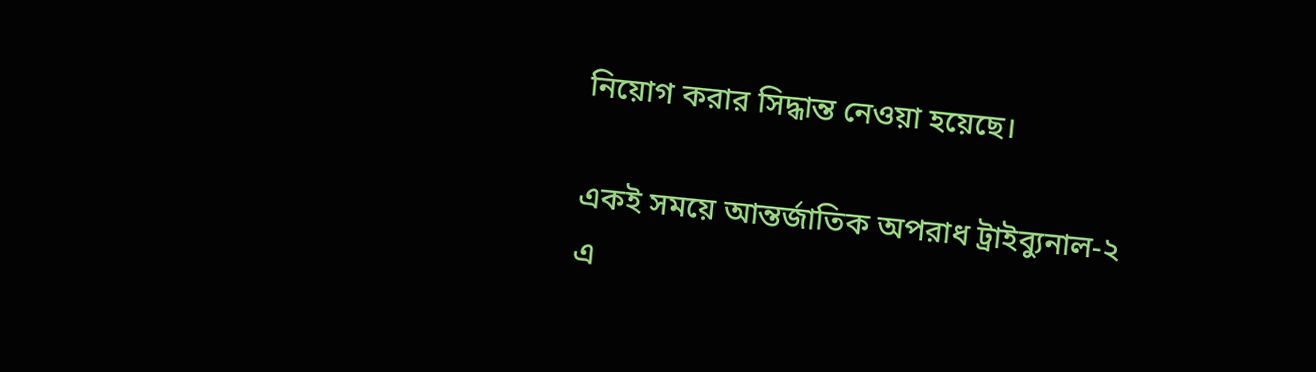নিয়োগ করার সিদ্ধান্ত নেওয়া হয়েছে।

একই সময়ে আন্তর্জাতিক অপরাধ ট্রাইব্যুনাল-২ এ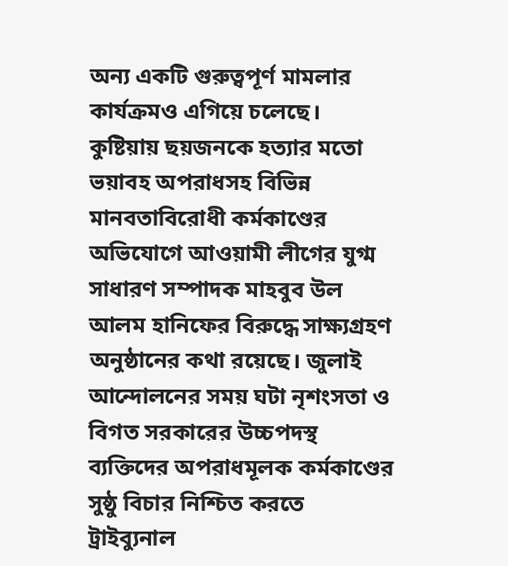অন্য একটি গুরুত্বপূর্ণ মামলার কার্যক্রমও এগিয়ে চলেছে। কুষ্টিয়ায় ছয়জনকে হত্যার মতো ভয়াবহ অপরাধসহ বিভিন্ন মানবতাবিরোধী কর্মকাণ্ডের অভিযোগে আওয়ামী লীগের যুগ্ম সাধারণ সম্পাদক মাহবুব উল আলম হানিফের বিরুদ্ধে সাক্ষ্যগ্রহণ অনুষ্ঠানের কথা রয়েছে। জুলাই আন্দোলনের সময় ঘটা নৃশংসতা ও বিগত সরকারের উচ্চপদস্থ ব্যক্তিদের অপরাধমূলক কর্মকাণ্ডের সুষ্ঠু বিচার নিশ্চিত করতে ট্রাইব্যুনাল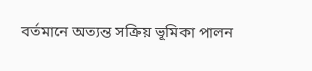বর্তমানে অত্যন্ত সক্রিয় ভূমিকা পালন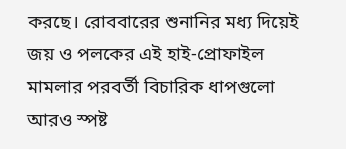করছে। রোববারের শুনানির মধ্য দিয়েই জয় ও পলকের এই হাই-প্রোফাইল মামলার পরবর্তী বিচারিক ধাপগুলো আরও স্পষ্ট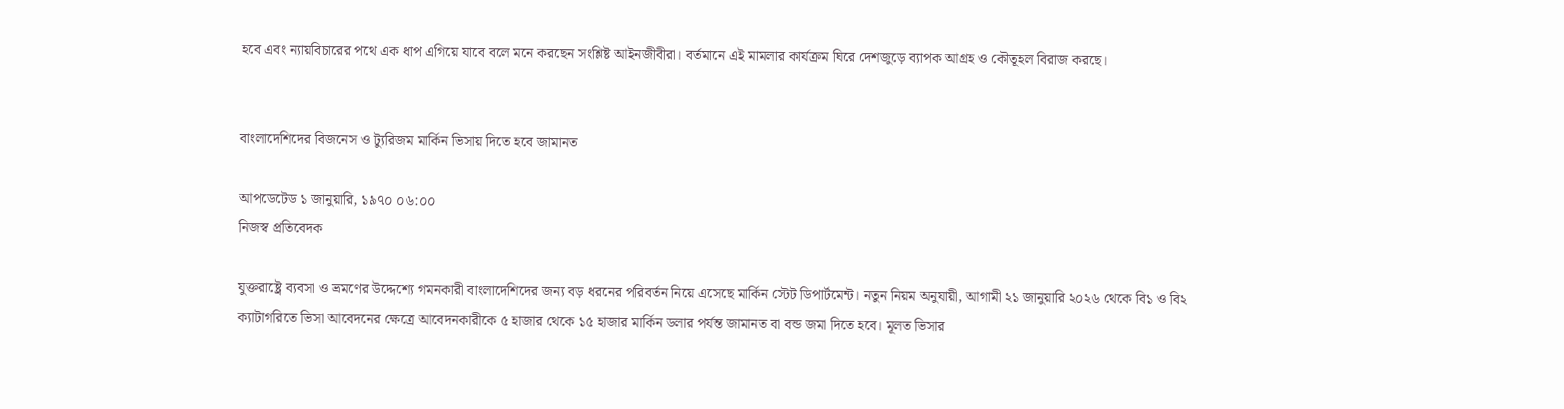হবে এবং ন্যায়বিচারের পথে এক ধাপ এগিয়ে যাবে বলে মনে করছেন সংশ্লিষ্ট আইনজীবীরা। বর্তমানে এই মামলার কার্যক্রম ঘিরে দেশজুড়ে ব্যাপক আগ্রহ ও কৌতূহল বিরাজ করছে।


বাংলাদেশিদের বিজনেস ও ট্যুরিজম মার্কিন ভিসায় দিতে হবে জামানত

আপডেটেড ১ জানুয়ারি, ১৯৭০ ০৬:০০
নিজস্ব প্রতিবেদক

যুক্তরাষ্ট্রে ব্যবসা ও ভ্রমণের উদ্দেশ্যে গমনকারী বাংলাদেশিদের জন্য বড় ধরনের পরিবর্তন নিয়ে এসেছে মার্কিন স্টেট ডিপার্টমেন্ট। নতুন নিয়ম অনুযায়ী, আগামী ২১ জানুয়ারি ২০২৬ থেকে বি১ ও বি২ ক্যাটাগরিতে ভিসা আবেদনের ক্ষেত্রে আবেদনকারীকে ৫ হাজার থেকে ১৫ হাজার মার্কিন ডলার পর্যন্ত জামানত বা বন্ড জমা দিতে হবে। মূলত ভিসার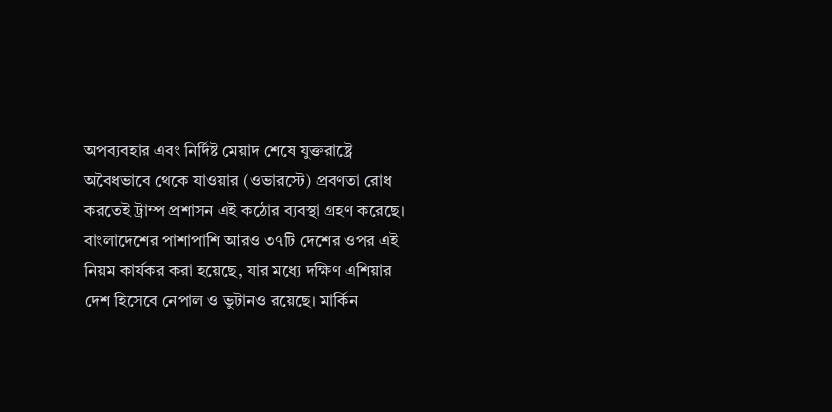অপব্যবহার এবং নির্দিষ্ট মেয়াদ শেষে যুক্তরাষ্ট্রে অবৈধভাবে থেকে যাওয়ার (ওভারস্টে) প্রবণতা রোধ করতেই ট্রাম্প প্রশাসন এই কঠোর ব্যবস্থা গ্রহণ করেছে। বাংলাদেশের পাশাপাশি আরও ৩৭টি দেশের ওপর এই নিয়ম কার্যকর করা হয়েছে, যার মধ্যে দক্ষিণ এশিয়ার দেশ হিসেবে নেপাল ও ভুটানও রয়েছে। মার্কিন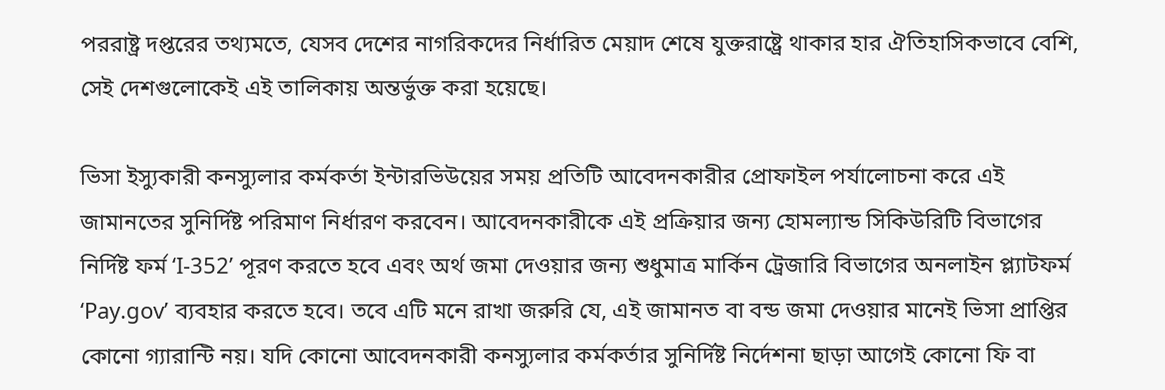পররাষ্ট্র দপ্তরের তথ্যমতে, যেসব দেশের নাগরিকদের নির্ধারিত মেয়াদ শেষে যুক্তরাষ্ট্রে থাকার হার ঐতিহাসিকভাবে বেশি, সেই দেশগুলোকেই এই তালিকায় অন্তর্ভুক্ত করা হয়েছে।

ভিসা ইস্যুকারী কনস্যুলার কর্মকর্তা ইন্টারভিউয়ের সময় প্রতিটি আবেদনকারীর প্রোফাইল পর্যালোচনা করে এই জামানতের সুনির্দিষ্ট পরিমাণ নির্ধারণ করবেন। আবেদনকারীকে এই প্রক্রিয়ার জন্য হোমল্যান্ড সিকিউরিটি বিভাগের নির্দিষ্ট ফর্ম ‘I-352’ পূরণ করতে হবে এবং অর্থ জমা দেওয়ার জন্য শুধুমাত্র মার্কিন ট্রেজারি বিভাগের অনলাইন প্ল্যাটফর্ম ‘Pay.gov’ ব্যবহার করতে হবে। তবে এটি মনে রাখা জরুরি যে, এই জামানত বা বন্ড জমা দেওয়ার মানেই ভিসা প্রাপ্তির কোনো গ্যারান্টি নয়। যদি কোনো আবেদনকারী কনস্যুলার কর্মকর্তার সুনির্দিষ্ট নির্দেশনা ছাড়া আগেই কোনো ফি বা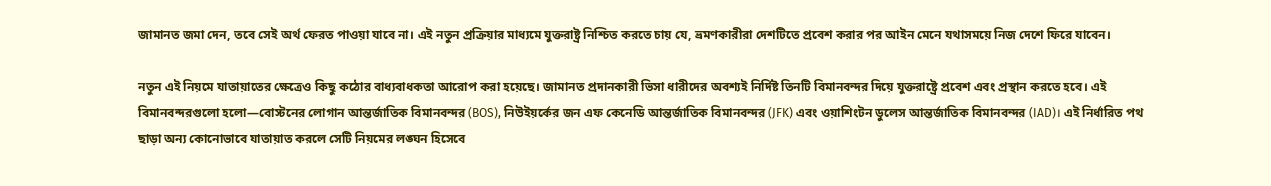জামানত জমা দেন, তবে সেই অর্থ ফেরত পাওয়া যাবে না। এই নতুন প্রক্রিয়ার মাধ্যমে যুক্তরাষ্ট্র নিশ্চিত করতে চায় যে, ভ্রমণকারীরা দেশটিতে প্রবেশ করার পর আইন মেনে যথাসময়ে নিজ দেশে ফিরে যাবেন।

নতুন এই নিয়মে যাতায়াতের ক্ষেত্রেও কিছু কঠোর বাধ্যবাধকতা আরোপ করা হয়েছে। জামানত প্রদানকারী ভিসা ধারীদের অবশ্যই নির্দিষ্ট তিনটি বিমানবন্দর দিয়ে যুক্তরাষ্ট্রে প্রবেশ এবং প্রস্থান করতে হবে। এই বিমানবন্দরগুলো হলো—বোস্টনের লোগান আন্তর্জাতিক বিমানবন্দর (BOS), নিউইয়র্কের জন এফ কেনেডি আন্তর্জাতিক বিমানবন্দর (JFK) এবং ওয়াশিংটন ডুলেস আন্তর্জাতিক বিমানবন্দর (IAD)। এই নির্ধারিত পথ ছাড়া অন্য কোনোভাবে যাতায়াত করলে সেটি নিয়মের লঙ্ঘন হিসেবে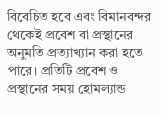বিবেচিত হবে এবং বিমানবন্দর থেকেই প্রবেশ বা প্রস্থানের অনুমতি প্রত্যাখ্যান করা হতে পারে। প্রতিটি প্রবেশ ও প্রস্থানের সময় হোমল্যান্ড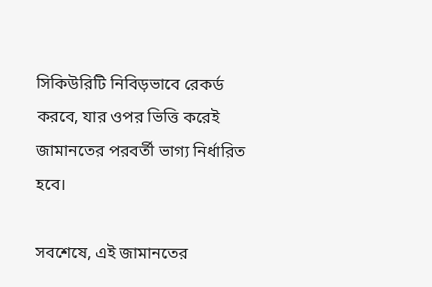সিকিউরিটি নিবিড়ভাবে রেকর্ড করবে, যার ওপর ভিত্তি করেই জামানতের পরবর্তী ভাগ্য নির্ধারিত হবে।

সবশেষে, এই জামানতের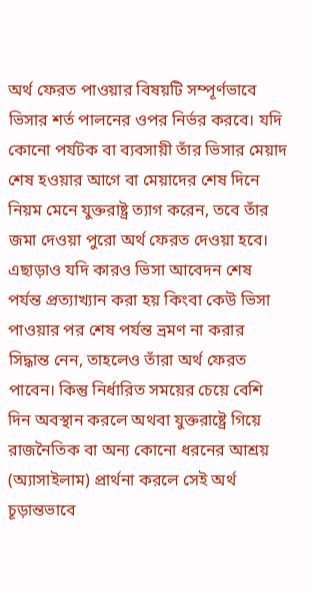অর্থ ফেরত পাওয়ার বিষয়টি সম্পূর্ণভাবে ভিসার শর্ত পালনের ওপর নির্ভর করবে। যদি কোনো পর্যটক বা ব্যবসায়ী তাঁর ভিসার মেয়াদ শেষ হওয়ার আগে বা মেয়াদের শেষ দিনে নিয়ম মেনে যুক্তরাষ্ট্র ত্যাগ করেন, তবে তাঁর জমা দেওয়া পুরো অর্থ ফেরত দেওয়া হবে। এছাড়াও যদি কারও ভিসা আবেদন শেষ পর্যন্ত প্রত্যাখ্যান করা হয় কিংবা কেউ ভিসা পাওয়ার পর শেষ পর্যন্ত ভ্রমণ না করার সিদ্ধান্ত নেন, তাহলেও তাঁরা অর্থ ফেরত পাবেন। কিন্তু নির্ধারিত সময়ের চেয়ে বেশি দিন অবস্থান করলে অথবা যুক্তরাষ্ট্রে গিয়ে রাজনৈতিক বা অন্য কোনো ধরনের আশ্রয় (অ্যাসাইলাম) প্রার্থনা করলে সেই অর্থ চূড়ান্তভাবে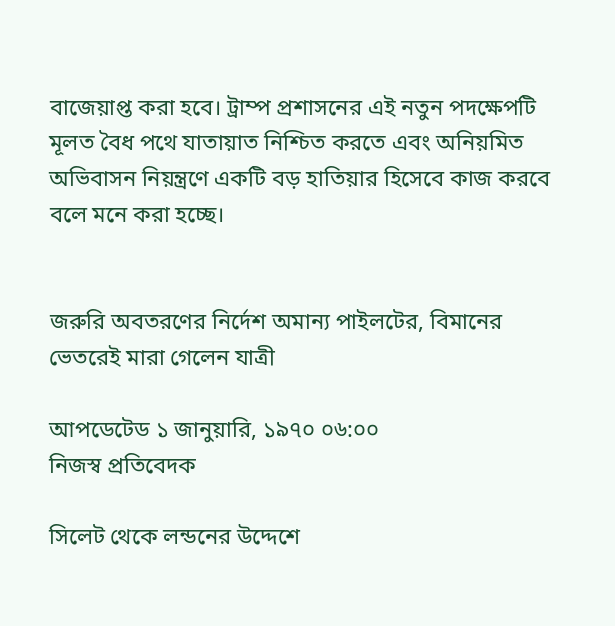বাজেয়াপ্ত করা হবে। ট্রাম্প প্রশাসনের এই নতুন পদক্ষেপটি মূলত বৈধ পথে যাতায়াত নিশ্চিত করতে এবং অনিয়মিত অভিবাসন নিয়ন্ত্রণে একটি বড় হাতিয়ার হিসেবে কাজ করবে বলে মনে করা হচ্ছে।


জরুরি অবতরণের নির্দেশ অমান্য পাইলটের, বিমানের ভেতরেই মারা গেলেন যাত্রী

আপডেটেড ১ জানুয়ারি, ১৯৭০ ০৬:০০
নিজস্ব প্রতিবেদক

সিলেট থেকে লন্ডনের উদ্দেশে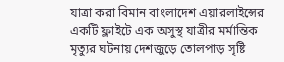যাত্রা করা বিমান বাংলাদেশ এয়ারলাইন্সের একটি ফ্লাইটে এক অসুস্থ যাত্রীর মর্মান্তিক মৃত্যুর ঘটনায় দেশজুড়ে তোলপাড় সৃষ্টি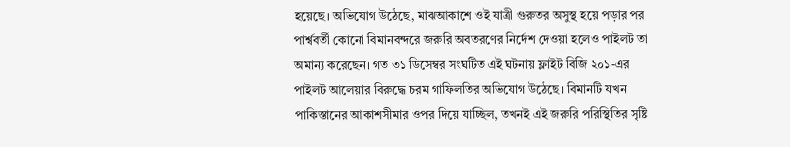হয়েছে। অভিযোগ উঠেছে, মাঝআকাশে ওই যাত্রী গুরুতর অসুস্থ হয়ে পড়ার পর পার্শ্ববর্তী কোনো বিমানবন্দরে জরুরি অবতরণের নির্দেশ দেওয়া হলেও পাইলট তা অমান্য করেছেন। গত ৩১ ডিসেম্বর সংঘটিত এই ঘটনায় ফ্লাইট বিজি ২০১-এর পাইলট আলেয়ার বিরুদ্ধে চরম গাফিলতির অভিযোগ উঠেছে। বিমানটি যখন পাকিস্তানের আকাশসীমার ওপর দিয়ে যাচ্ছিল, তখনই এই জরুরি পরিস্থিতির সৃষ্টি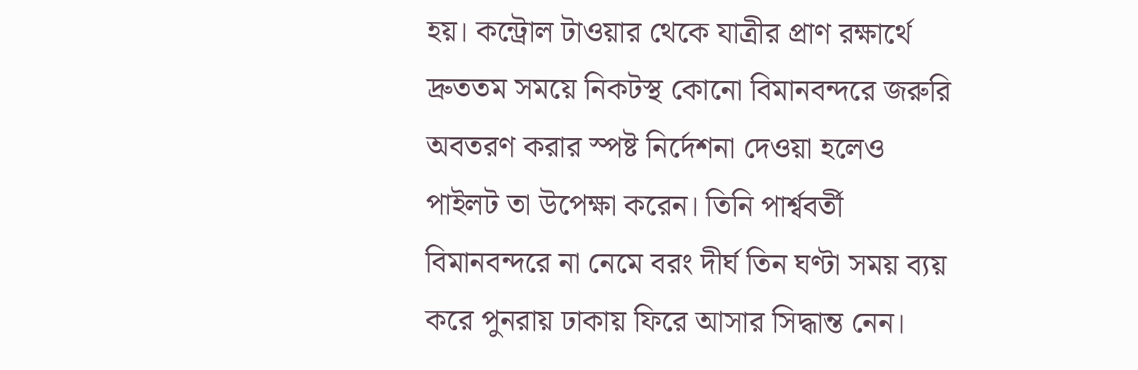হয়। কন্ট্রোল টাওয়ার থেকে যাত্রীর প্রাণ রক্ষার্থে দ্রুততম সময়ে নিকটস্থ কোনো বিমানবন্দরে জরুরি অবতরণ করার স্পষ্ট নির্দেশনা দেওয়া হলেও পাইলট তা উপেক্ষা করেন। তিনি পার্শ্ববর্তী বিমানবন্দরে না নেমে বরং দীর্ঘ তিন ঘণ্টা সময় ব্যয় করে পুনরায় ঢাকায় ফিরে আসার সিদ্ধান্ত নেন।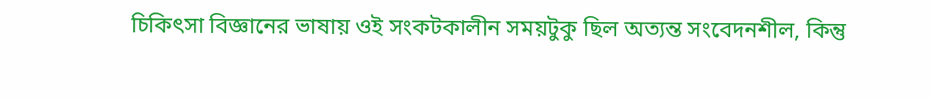চিকিৎসা বিজ্ঞানের ভাষায় ওই সংকটকালীন সময়টুকু ছিল অত্যন্ত সংবেদনশীল, কিন্তু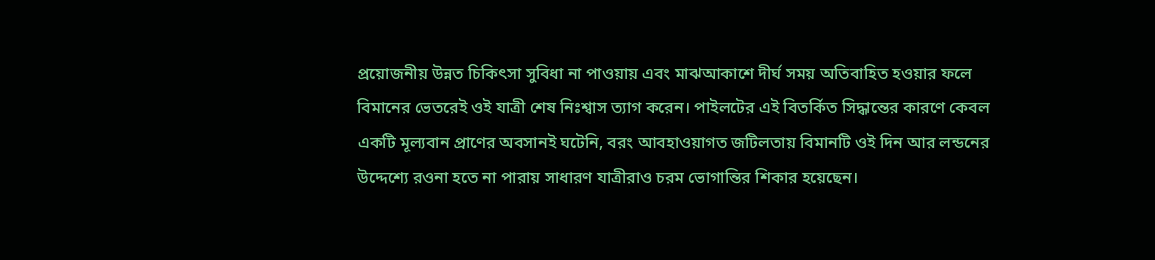প্রয়োজনীয় উন্নত চিকিৎসা সুবিধা না পাওয়ায় এবং মাঝআকাশে দীর্ঘ সময় অতিবাহিত হওয়ার ফলে বিমানের ভেতরেই ওই যাত্রী শেষ নিঃশ্বাস ত্যাগ করেন। পাইলটের এই বিতর্কিত সিদ্ধান্তের কারণে কেবল একটি মূল্যবান প্রাণের অবসানই ঘটেনি, বরং আবহাওয়াগত জটিলতায় বিমানটি ওই দিন আর লন্ডনের উদ্দেশ্যে রওনা হতে না পারায় সাধারণ যাত্রীরাও চরম ভোগান্তির শিকার হয়েছেন।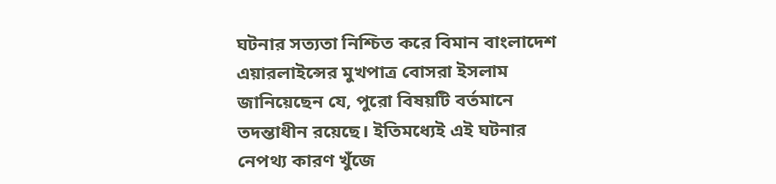ঘটনার সত্যতা নিশ্চিত করে বিমান বাংলাদেশ এয়ারলাইন্সের মুখপাত্র বোসরা ইসলাম জানিয়েছেন যে, পুরো বিষয়টি বর্তমানে তদন্তাধীন রয়েছে। ইতিমধ্যেই এই ঘটনার নেপথ্য কারণ খুঁজে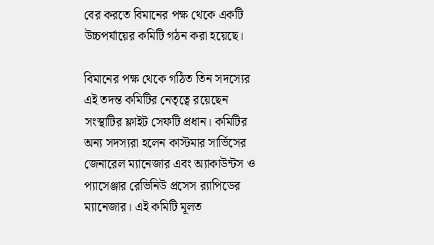বের করতে বিমানের পক্ষ থেকে একটি উচ্চপর্যায়ের কমিটি গঠন করা হয়েছে।

বিমানের পক্ষ থেকে গঠিত তিন সদস্যের এই তদন্ত কমিটির নেতৃত্বে রয়েছেন সংস্থাটির ফ্লাইট সেফটি প্রধান। কমিটির অন্য সদস্যরা হলেন কাস্টমার সার্ভিসের জেনারেল ম্যানেজার এবং অ্যাকাউন্টস ও প্যাসেঞ্জার রেভিনিউ প্রসেস র‍্যাপিডের ম্যানেজার। এই কমিটি মূলত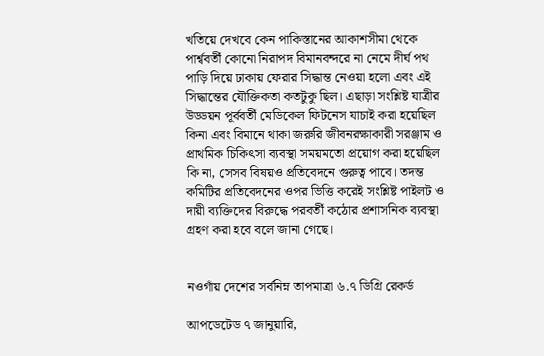খতিয়ে দেখবে কেন পাকিস্তানের আকাশসীমা থেকে পার্শ্ববর্তী কোনো নিরাপদ বিমানবন্দরে না নেমে দীর্ঘ পথ পাড়ি দিয়ে ঢাকায় ফেরার সিদ্ধান্ত নেওয়া হলো এবং এই সিদ্ধান্তের যৌক্তিকতা কতটুকু ছিল। এছাড়া সংশ্লিষ্ট যাত্রীর উড্ডয়ন পূর্ববর্তী মেডিকেল ফিটনেস যাচাই করা হয়েছিল কিনা এবং বিমানে থাকা জরুরি জীবনরক্ষাকারী সরঞ্জাম ও প্রাথমিক চিকিৎসা ব্যবস্থা সময়মতো প্রয়োগ করা হয়েছিল কি না, সেসব বিষয়ও প্রতিবেদনে গুরুত্ব পাবে। তদন্ত কমিটির প্রতিবেদনের ওপর ভিত্তি করেই সংশ্লিষ্ট পাইলট ও দায়ী ব্যক্তিদের বিরুদ্ধে পরবর্তী কঠোর প্রশাসনিক ব্যবস্থা গ্রহণ করা হবে বলে জানা গেছে।


নওগাঁয় দেশের সর্বনিম্ন তাপমাত্রা ৬.৭ ডিগ্রি রেকর্ড

আপডেটেড ৭ জানুয়ারি,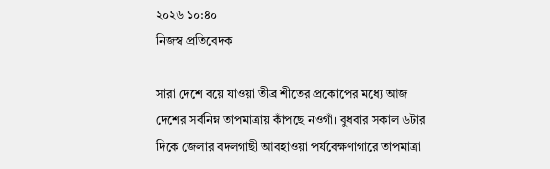২০২৬ ১০:৪০
নিজস্ব প্রতিবেদক

সারা দেশে বয়ে যাওয়া তীব্র শীতের প্রকোপের মধ্যে আজ দেশের সর্বনিম্ন তাপমাত্রায় কাঁপছে নওগাঁ। বুধবার সকাল ৬টার দিকে জেলার বদলগাছী আবহাওয়া পর্যবেক্ষণাগারে তাপমাত্রা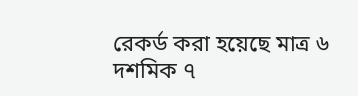রেকর্ড করা হয়েছে মাত্র ৬ দশমিক ৭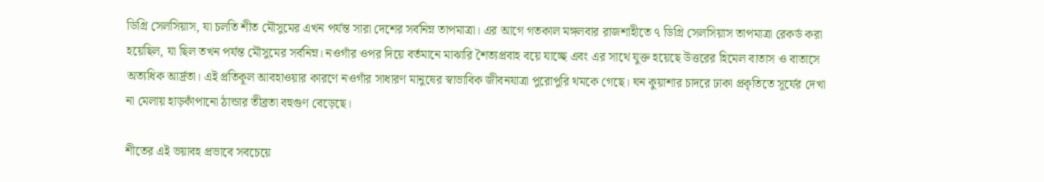ডিগ্রি সেলসিয়াস, যা চলতি শীত মৌসুমের এখন পর্যন্ত সারা দেশের সর্বনিম্ন তাপমাত্রা। এর আগে গতকাল মঙ্গলবার রাজশাহীতে ৭ ডিগ্রি সেলসিয়াস তাপমাত্রা রেকর্ড করা হয়েছিল, যা ছিল তখন পর্যন্ত মৌসুমের সর্বনিম্ন। নওগাঁর ওপর দিয়ে বর্তমানে মাঝারি শৈত্যপ্রবাহ বয়ে যাচ্ছে এবং এর সাথে যুক্ত হয়েছে উত্তরের হিমেল বাতাস ও বাতাসে অত্যধিক আর্দ্রতা। এই প্রতিকূল আবহাওয়ার কারণে নওগাঁর সাধারণ মানুষের স্বাভাবিক জীবনযাত্রা পুরোপুরি থমকে গেছে। ঘন কুয়াশার চাদরে ঢাকা প্রকৃতিতে সূর্যের দেখা না মেলায় হাড়কাঁপানো ঠান্ডার তীব্রতা বহুগুণ বেড়েছে।

শীতের এই ভয়াবহ প্রভাবে সবচেয়ে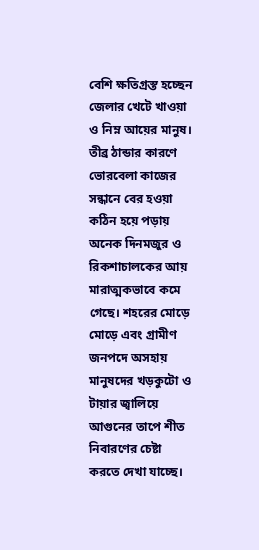বেশি ক্ষতিগ্রস্ত হচ্ছেন জেলার খেটে খাওয়া ও নিম্ন আয়ের মানুষ। তীব্র ঠান্ডার কারণে ভোরবেলা কাজের সন্ধানে বের হওয়া কঠিন হয়ে পড়ায় অনেক দিনমজুর ও রিকশাচালকের আয় মারাত্মকভাবে কমে গেছে। শহরের মোড়ে মোড়ে এবং গ্রামীণ জনপদে অসহায় মানুষদের খড়কুটো ও টায়ার জ্বালিয়ে আগুনের তাপে শীত নিবারণের চেষ্টা করতে দেখা যাচ্ছে।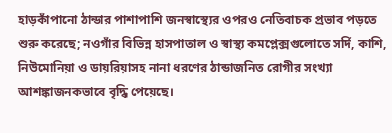হাড়কাঁপানো ঠান্ডার পাশাপাশি জনস্বাস্থ্যের ওপরও নেতিবাচক প্রভাব পড়তে শুরু করেছে; নওগাঁর বিভিন্ন হাসপাতাল ও স্বাস্থ্য কমপ্লেক্সগুলোতে সর্দি, কাশি, নিউমোনিয়া ও ডায়রিয়াসহ নানা ধরণের ঠান্ডাজনিত রোগীর সংখ্যা আশঙ্কাজনকভাবে বৃদ্ধি পেয়েছে।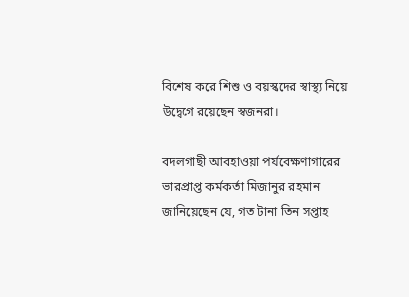বিশেষ করে শিশু ও বয়স্কদের স্বাস্থ্য নিয়ে উদ্বেগে রয়েছেন স্বজনরা।

বদলগাছী আবহাওয়া পর্যবেক্ষণাগারের ভারপ্রাপ্ত কর্মকর্তা মিজানুর রহমান জানিয়েছেন যে, গত টানা তিন সপ্তাহ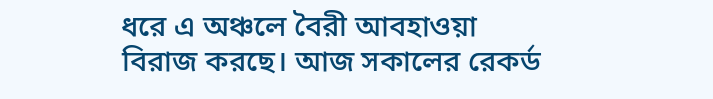ধরে এ অঞ্চলে বৈরী আবহাওয়া বিরাজ করছে। আজ সকালের রেকর্ড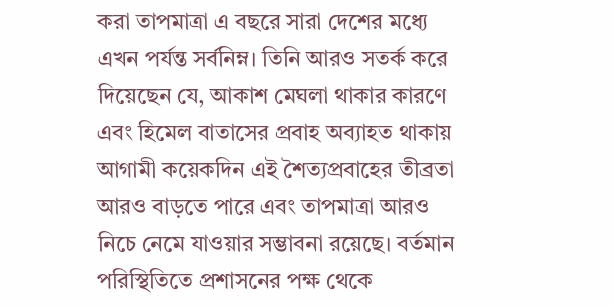করা তাপমাত্রা এ বছরে সারা দেশের মধ্যে এখন পর্যন্ত সর্বনিম্ন। তিনি আরও সতর্ক করে দিয়েছেন যে, আকাশ মেঘলা থাকার কারণে এবং হিমেল বাতাসের প্রবাহ অব্যাহত থাকায় আগামী কয়েকদিন এই শৈত্যপ্রবাহের তীব্রতা আরও বাড়তে পারে এবং তাপমাত্রা আরও নিচে নেমে যাওয়ার সম্ভাবনা রয়েছে। বর্তমান পরিস্থিতিতে প্রশাসনের পক্ষ থেকে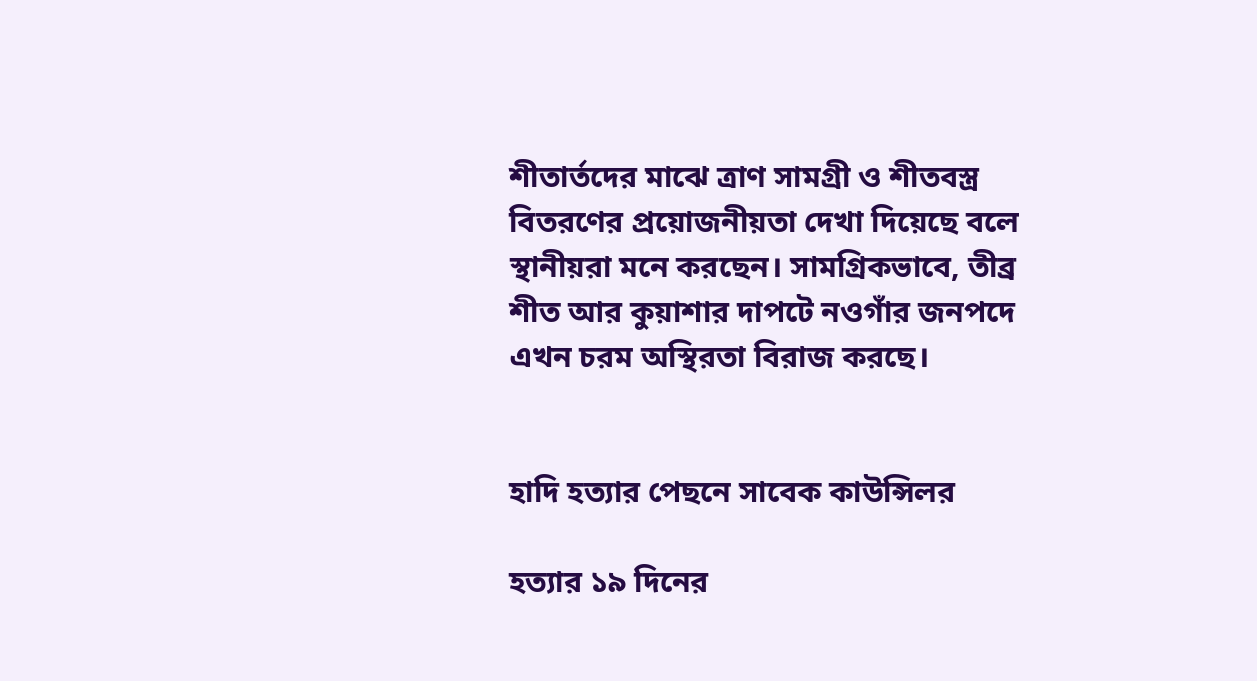শীতার্তদের মাঝে ত্রাণ সামগ্রী ও শীতবস্ত্র বিতরণের প্রয়োজনীয়তা দেখা দিয়েছে বলে স্থানীয়রা মনে করছেন। সামগ্রিকভাবে, তীব্র শীত আর কুয়াশার দাপটে নওগাঁর জনপদে এখন চরম অস্থিরতা বিরাজ করছে।


হাদি হত্যার পেছনে সাবেক কাউন্সিলর

হত্যার ১৯ দিনের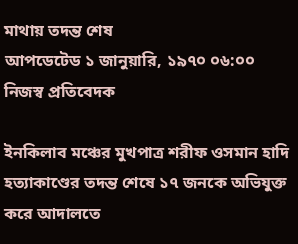মাথায় তদন্ত শেষ
আপডেটেড ১ জানুয়ারি, ১৯৭০ ০৬:০০
নিজস্ব প্রতিবেদক

ইনকিলাব মঞ্চের মুখপাত্র শরীফ ওসমান হাদি হত্যাকাণ্ডের তদন্ত শেষে ১৭ জনকে অভিযুক্ত করে আদালতে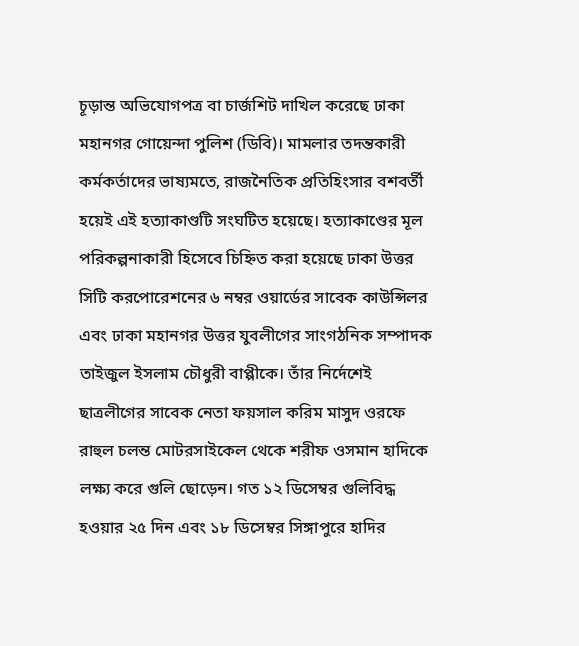চূড়ান্ত অভিযোগপত্র বা চার্জশিট দাখিল করেছে ঢাকা মহানগর গোয়েন্দা পুলিশ (ডিবি)। মামলার তদন্তকারী কর্মকর্তাদের ভাষ্যমতে, রাজনৈতিক প্রতিহিংসার বশবর্তী হয়েই এই হত্যাকাণ্ডটি সংঘটিত হয়েছে। হত্যাকাণ্ডের মূল পরিকল্পনাকারী হিসেবে চিহ্নিত করা হয়েছে ঢাকা উত্তর সিটি করপোরেশনের ৬ নম্বর ওয়ার্ডের সাবেক কাউন্সিলর এবং ঢাকা মহানগর উত্তর যুবলীগের সাংগঠনিক সম্পাদক তাইজুল ইসলাম চৌধুরী বাপ্পীকে। তাঁর নির্দেশেই ছাত্রলীগের সাবেক নেতা ফয়সাল করিম মাসুদ ওরফে রাহুল চলন্ত মোটরসাইকেল থেকে শরীফ ওসমান হাদিকে লক্ষ্য করে গুলি ছোড়েন। গত ১২ ডিসেম্বর গুলিবিদ্ধ হওয়ার ২৫ দিন এবং ১৮ ডিসেম্বর সিঙ্গাপুরে হাদির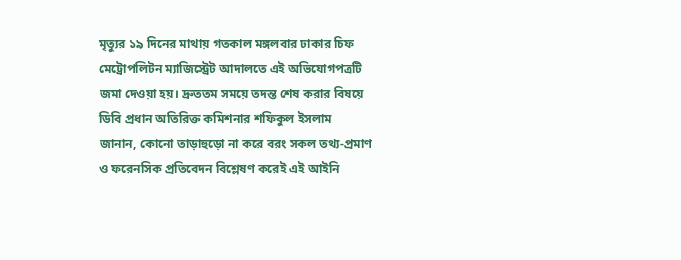মৃত্যুর ১৯ দিনের মাথায় গতকাল মঙ্গলবার ঢাকার চিফ মেট্রোপলিটন ম্যাজিস্ট্রেট আদালতে এই অভিযোগপত্রটি জমা দেওয়া হয়। দ্রুততম সময়ে তদন্ত শেষ করার বিষয়ে ডিবি প্রধান অতিরিক্ত কমিশনার শফিকুল ইসলাম জানান, কোনো তাড়াহুড়ো না করে বরং সকল তথ্য-প্রমাণ ও ফরেনসিক প্রতিবেদন বিশ্লেষণ করেই এই আইনি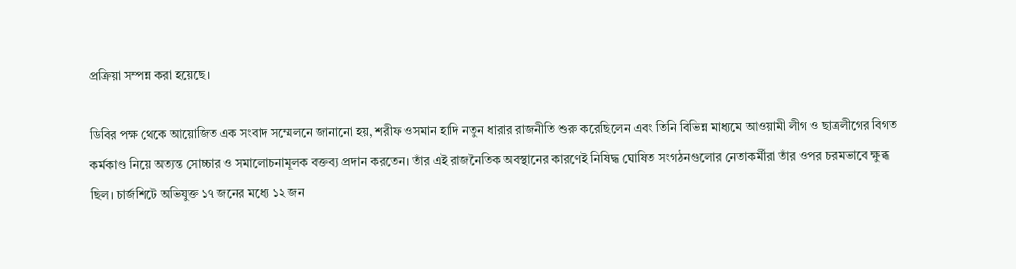প্রক্রিয়া সম্পন্ন করা হয়েছে।

ডিবির পক্ষ থেকে আয়োজিত এক সংবাদ সম্মেলনে জানানো হয়, শরীফ ওসমান হাদি নতুন ধারার রাজনীতি শুরু করেছিলেন এবং তিনি বিভিন্ন মাধ্যমে আওয়ামী লীগ ও ছাত্রলীগের বিগত কর্মকাণ্ড নিয়ে অত্যন্ত সোচ্চার ও সমালোচনামূলক বক্তব্য প্রদান করতেন। তাঁর এই রাজনৈতিক অবস্থানের কারণেই নিষিদ্ধ ঘোষিত সংগঠনগুলোর নেতাকর্মীরা তাঁর ওপর চরমভাবে ক্ষুব্ধ ছিল। চার্জশিটে অভিযুক্ত ১৭ জনের মধ্যে ১২ জন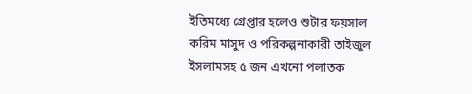ইতিমধ্যে গ্রেপ্তার হলেও শুটার ফয়সাল করিম মাসুদ ও পরিকল্পনাকারী তাইজুল ইসলামসহ ৫ জন এখনো পলাতক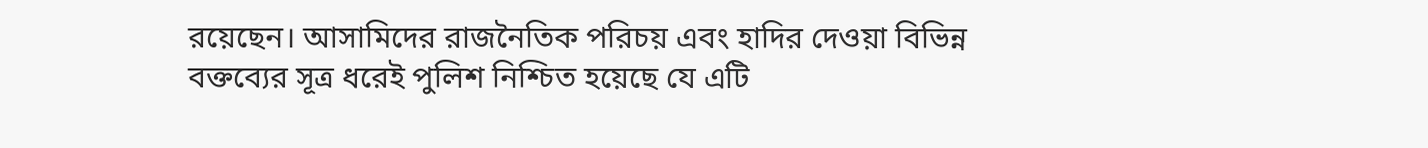রয়েছেন। আসামিদের রাজনৈতিক পরিচয় এবং হাদির দেওয়া বিভিন্ন বক্তব্যের সূত্র ধরেই পুলিশ নিশ্চিত হয়েছে যে এটি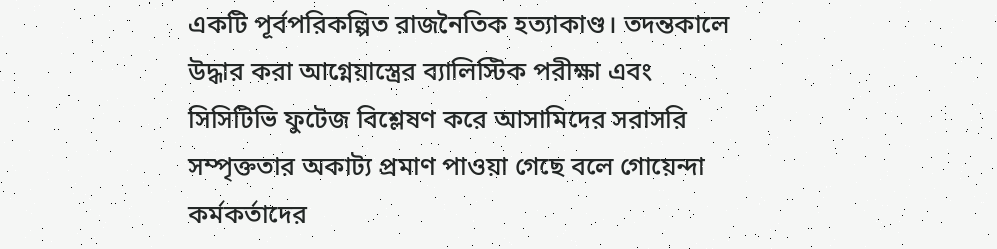একটি পূর্বপরিকল্পিত রাজনৈতিক হত্যাকাণ্ড। তদন্তকালে উদ্ধার করা আগ্নেয়াস্ত্রের ব্যালিস্টিক পরীক্ষা এবং সিসিটিভি ফুটেজ বিশ্লেষণ করে আসামিদের সরাসরি সম্পৃক্ততার অকাট্য প্রমাণ পাওয়া গেছে বলে গোয়েন্দা কর্মকর্তাদের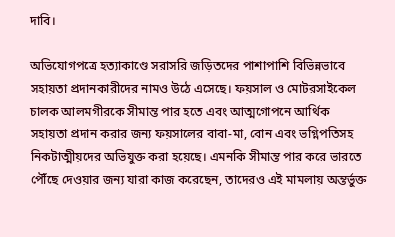দাবি।

অভিযোগপত্রে হত্যাকাণ্ডে সরাসরি জড়িতদের পাশাপাশি বিভিন্নভাবে সহায়তা প্রদানকারীদের নামও উঠে এসেছে। ফয়সাল ও মোটরসাইকেল চালক আলমগীরকে সীমান্ত পার হতে এবং আত্মগোপনে আর্থিক সহায়তা প্রদান করার জন্য ফয়সালের বাবা-মা, বোন এবং ভগ্নিপতিসহ নিকটাত্মীয়দের অভিযুক্ত করা হয়েছে। এমনকি সীমান্ত পার করে ভারতে পৌঁছে দেওয়ার জন্য যারা কাজ করেছেন, তাদেরও এই মামলায় অন্তর্ভুক্ত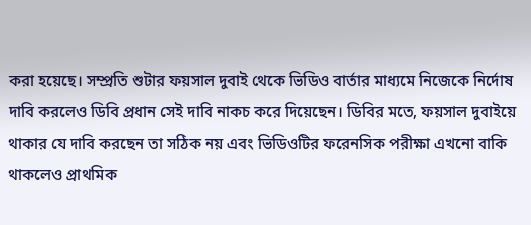করা হয়েছে। সম্প্রতি শুটার ফয়সাল দুবাই থেকে ভিডিও বার্তার মাধ্যমে নিজেকে নির্দোষ দাবি করলেও ডিবি প্রধান সেই দাবি নাকচ করে দিয়েছেন। ডিবির মতে, ফয়সাল দুবাইয়ে থাকার যে দাবি করছেন তা সঠিক নয় এবং ভিডিওটির ফরেনসিক পরীক্ষা এখনো বাকি থাকলেও প্রাথমিক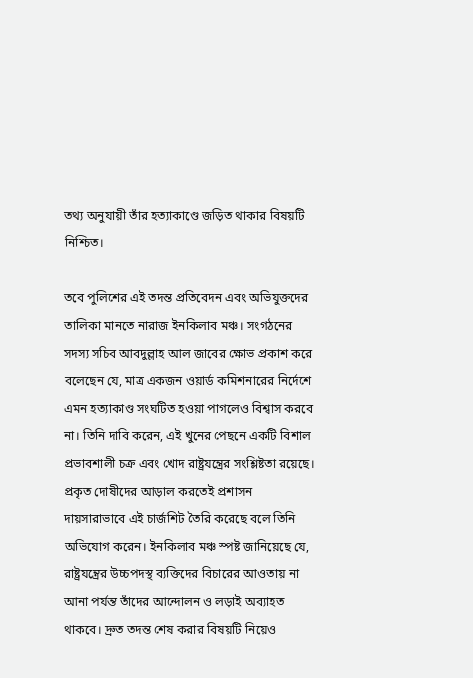তথ্য অনুযায়ী তাঁর হত্যাকাণ্ডে জড়িত থাকার বিষয়টি নিশ্চিত।

তবে পুলিশের এই তদন্ত প্রতিবেদন এবং অভিযুক্তদের তালিকা মানতে নারাজ ইনকিলাব মঞ্চ। সংগঠনের সদস্য সচিব আবদুল্লাহ আল জাবের ক্ষোভ প্রকাশ করে বলেছেন যে, মাত্র একজন ওয়ার্ড কমিশনারের নির্দেশে এমন হত্যাকাণ্ড সংঘটিত হওয়া পাগলেও বিশ্বাস করবে না। তিনি দাবি করেন, এই খুনের পেছনে একটি বিশাল প্রভাবশালী চক্র এবং খোদ রাষ্ট্রযন্ত্রের সংশ্লিষ্টতা রয়েছে। প্রকৃত দোষীদের আড়াল করতেই প্রশাসন দায়সারাভাবে এই চার্জশিট তৈরি করেছে বলে তিনি অভিযোগ করেন। ইনকিলাব মঞ্চ স্পষ্ট জানিয়েছে যে, রাষ্ট্রযন্ত্রের উচ্চপদস্থ ব্যক্তিদের বিচারের আওতায় না আনা পর্যন্ত তাঁদের আন্দোলন ও লড়াই অব্যাহত থাকবে। দ্রুত তদন্ত শেষ করার বিষয়টি নিয়েও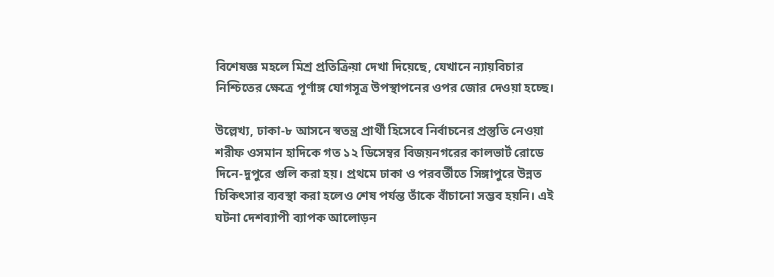বিশেষজ্ঞ মহলে মিশ্র প্রতিক্রিয়া দেখা দিয়েছে, যেখানে ন্যায়বিচার নিশ্চিতের ক্ষেত্রে পূর্ণাঙ্গ যোগসূত্র উপস্থাপনের ওপর জোর দেওয়া হচ্ছে।

উল্লেখ্য, ঢাকা-৮ আসনে স্বতন্ত্র প্রার্থী হিসেবে নির্বাচনের প্রস্তুতি নেওয়া শরীফ ওসমান হাদিকে গত ১২ ডিসেম্বর বিজয়নগরের কালভার্ট রোডে দিনে-দুপুরে গুলি করা হয়। প্রথমে ঢাকা ও পরবর্তীতে সিঙ্গাপুরে উন্নত চিকিৎসার ব্যবস্থা করা হলেও শেষ পর্যন্ত তাঁকে বাঁচানো সম্ভব হয়নি। এই ঘটনা দেশব্যাপী ব্যাপক আলোড়ন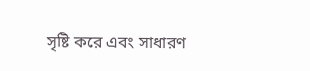সৃষ্টি করে এবং সাধারণ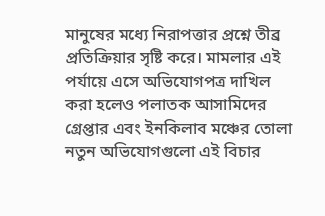মানুষের মধ্যে নিরাপত্তার প্রশ্নে তীব্র প্রতিক্রিয়ার সৃষ্টি করে। মামলার এই পর্যায়ে এসে অভিযোগপত্র দাখিল করা হলেও পলাতক আসামিদের গ্রেপ্তার এবং ইনকিলাব মঞ্চের তোলা নতুন অভিযোগগুলো এই বিচার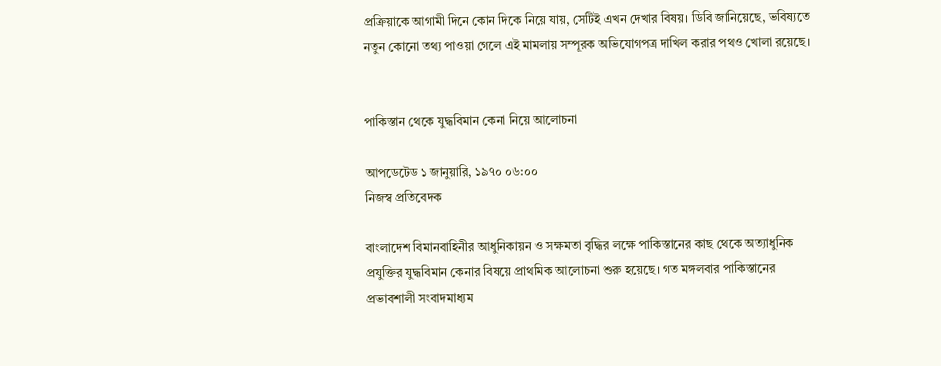প্রক্রিয়াকে আগামী দিনে কোন দিকে নিয়ে যায়, সেটিই এখন দেখার বিষয়। ডিবি জানিয়েছে, ভবিষ্যতে নতুন কোনো তথ্য পাওয়া গেলে এই মামলায় সম্পূরক অভিযোগপত্র দাখিল করার পথও খোলা রয়েছে।


পাকিস্তান থেকে যুদ্ধবিমান কেনা নিয়ে আলোচনা

আপডেটেড ১ জানুয়ারি, ১৯৭০ ০৬:০০
নিজস্ব প্রতিবেদক

বাংলাদেশ বিমানবাহিনীর আধুনিকায়ন ও সক্ষমতা বৃদ্ধির লক্ষে পাকিস্তানের কাছ থেকে অত্যাধুনিক প্রযুক্তির যুদ্ধবিমান কেনার বিষয়ে প্রাথমিক আলোচনা শুরু হয়েছে। গত মঙ্গলবার পাকিস্তানের প্রভাবশালী সংবাদমাধ্যম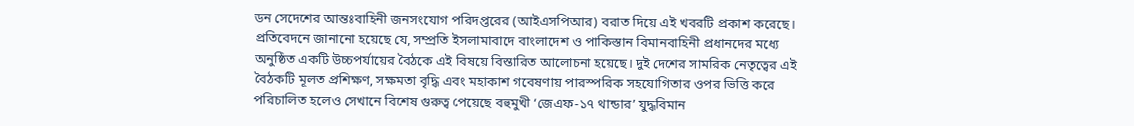ডন সেদেশের আন্তঃবাহিনী জনসংযোগ পরিদপ্তরের (আইএসপিআর) বরাত দিয়ে এই খবরটি প্রকাশ করেছে। প্রতিবেদনে জানানো হয়েছে যে, সম্প্রতি ইসলামাবাদে বাংলাদেশ ও পাকিস্তান বিমানবাহিনী প্রধানদের মধ্যে অনুষ্ঠিত একটি উচ্চপর্যায়ের বৈঠকে এই বিষয়ে বিস্তারিত আলোচনা হয়েছে। দুই দেশের সামরিক নেতৃত্বের এই বৈঠকটি মূলত প্রশিক্ষণ, সক্ষমতা বৃদ্ধি এবং মহাকাশ গবেষণায় পারস্পরিক সহযোগিতার ওপর ভিত্তি করে পরিচালিত হলেও সেখানে বিশেষ গুরুত্ব পেয়েছে বহুমুখী ‘জেএফ-১৭ থান্ডার’ যুদ্ধবিমান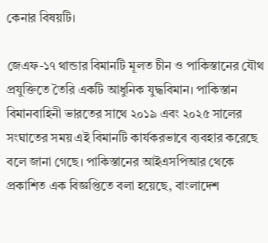কেনার বিষয়টি।

জেএফ-১৭ থান্ডার বিমানটি মূলত চীন ও পাকিস্তানের যৌথ প্রযুক্তিতে তৈরি একটি আধুনিক যুদ্ধবিমান। পাকিস্তান বিমানবাহিনী ভারতের সাথে ২০১৯ এবং ২০২৫ সালের সংঘাতের সময় এই বিমানটি কার্যকরভাবে ব্যবহার করেছে বলে জানা গেছে। পাকিস্তানের আইএসপিআর থেকে প্রকাশিত এক বিজ্ঞপ্তিতে বলা হয়েছে, বাংলাদেশ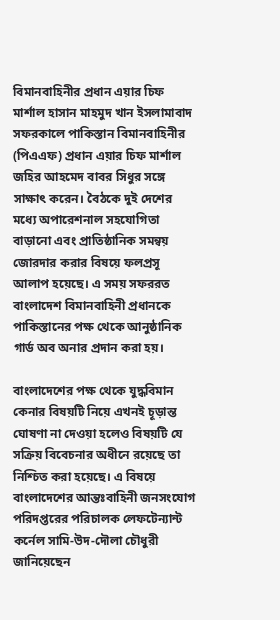বিমানবাহিনীর প্রধান এয়ার চিফ মার্শাল হাসান মাহমুদ খান ইসলামাবাদ সফরকালে পাকিস্তান বিমানবাহিনীর (পিএএফ) প্রধান এয়ার চিফ মার্শাল জহির আহমেদ বাবর সিধুর সঙ্গে সাক্ষাৎ করেন। বৈঠকে দুই দেশের মধ্যে অপারেশনাল সহযোগিতা বাড়ানো এবং প্রাতিষ্ঠানিক সমন্বয় জোরদার করার বিষয়ে ফলপ্রসূ আলাপ হয়েছে। এ সময় সফররত বাংলাদেশ বিমানবাহিনী প্রধানকে পাকিস্তানের পক্ষ থেকে আনুষ্ঠানিক গার্ড অব অনার প্রদান করা হয়।

বাংলাদেশের পক্ষ থেকে যুদ্ধবিমান কেনার বিষয়টি নিয়ে এখনই চূড়ান্ত ঘোষণা না দেওয়া হলেও বিষয়টি যে সক্রিয় বিবেচনার অধীনে রয়েছে তা নিশ্চিত করা হয়েছে। এ বিষয়ে বাংলাদেশের আন্তঃবাহিনী জনসংযোগ পরিদপ্তরের পরিচালক লেফটেন্যান্ট কর্নেল সামি-উদ-দৌলা চৌধুরী জানিয়েছেন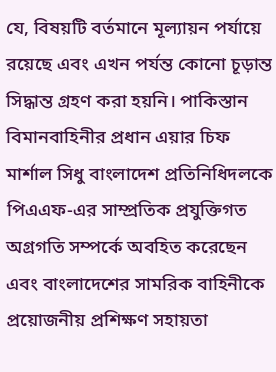যে, বিষয়টি বর্তমানে মূল্যায়ন পর্যায়ে রয়েছে এবং এখন পর্যন্ত কোনো চূড়ান্ত সিদ্ধান্ত গ্রহণ করা হয়নি। পাকিস্তান বিমানবাহিনীর প্রধান এয়ার চিফ মার্শাল সিধু বাংলাদেশ প্রতিনিধিদলকে পিএএফ-এর সাম্প্রতিক প্রযুক্তিগত অগ্রগতি সম্পর্কে অবহিত করেছেন এবং বাংলাদেশের সামরিক বাহিনীকে প্রয়োজনীয় প্রশিক্ষণ সহায়তা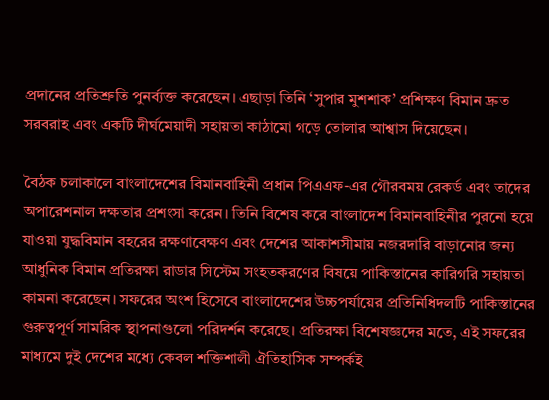প্রদানের প্রতিশ্রুতি পুনর্ব্যক্ত করেছেন। এছাড়া তিনি ‘সুপার মুশশাক’ প্রশিক্ষণ বিমান দ্রুত সরবরাহ এবং একটি দীর্ঘমেয়াদী সহায়তা কাঠামো গড়ে তোলার আশ্বাস দিয়েছেন।

বৈঠক চলাকালে বাংলাদেশের বিমানবাহিনী প্রধান পিএএফ-এর গৌরবময় রেকর্ড এবং তাদের অপারেশনাল দক্ষতার প্রশংসা করেন। তিনি বিশেষ করে বাংলাদেশ বিমানবাহিনীর পুরনো হয়ে যাওয়া যুদ্ধবিমান বহরের রক্ষণাবেক্ষণ এবং দেশের আকাশসীমায় নজরদারি বাড়ানোর জন্য আধুনিক বিমান প্রতিরক্ষা রাডার সিস্টেম সংহতকরণের বিষয়ে পাকিস্তানের কারিগরি সহায়তা কামনা করেছেন। সফরের অংশ হিসেবে বাংলাদেশের উচ্চপর্যায়ের প্রতিনিধিদলটি পাকিস্তানের গুরুত্বপূর্ণ সামরিক স্থাপনাগুলো পরিদর্শন করেছে। প্রতিরক্ষা বিশেষজ্ঞদের মতে, এই সফরের মাধ্যমে দুই দেশের মধ্যে কেবল শক্তিশালী ঐতিহাসিক সম্পর্কই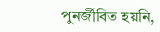পুনর্জীবিত হয়নি,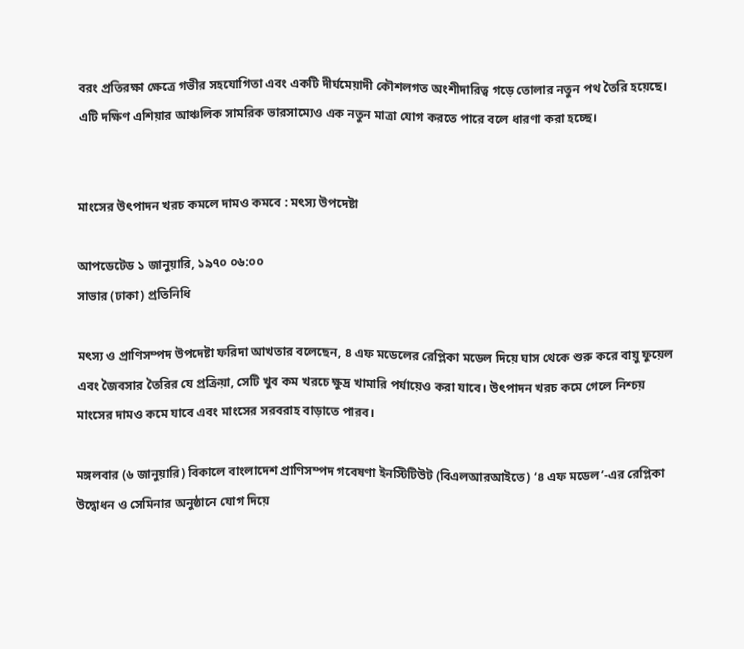বরং প্রতিরক্ষা ক্ষেত্রে গভীর সহযোগিতা এবং একটি দীর্ঘমেয়াদী কৌশলগত অংশীদারিত্ব গড়ে তোলার নতুন পথ তৈরি হয়েছে। এটি দক্ষিণ এশিয়ার আঞ্চলিক সামরিক ভারসাম্যেও এক নতুন মাত্রা যোগ করতে পারে বলে ধারণা করা হচ্ছে।


মাংসের উৎপাদন খরচ কমলে দামও কমবে : মৎস্য উপদেষ্টা

আপডেটেড ১ জানুয়ারি, ১৯৭০ ০৬:০০
সাভার (ঢাকা) প্রতিনিধি

মৎস্য ও প্রাণিসম্পদ উপদেষ্টা ফরিদা আখতার বলেছেন, ৪ এফ মডেলের রেপ্লিকা মডেল দিয়ে ঘাস থেকে শুরু করে বায়ু ফুয়েল এবং জৈবসার তৈরির যে প্রক্রিয়া, সেটি খুব কম খরচে ক্ষুদ্র খামারি পর্যায়েও করা যাবে। উৎপাদন খরচ কমে গেলে নিশ্চয় মাংসের দামও কমে যাবে এবং মাংসের সরবরাহ বাড়াতে পারব।

মঙ্গলবার (৬ জানুয়ারি) বিকালে বাংলাদেশ প্রাণিসম্পদ গবেষণা ইনস্টিটিউট (বিএলআরআইতে) ‘৪ এফ মডেল’-এর রেপ্লিকা উদ্বোধন ও সেমিনার অনুষ্ঠানে যোগ দিয়ে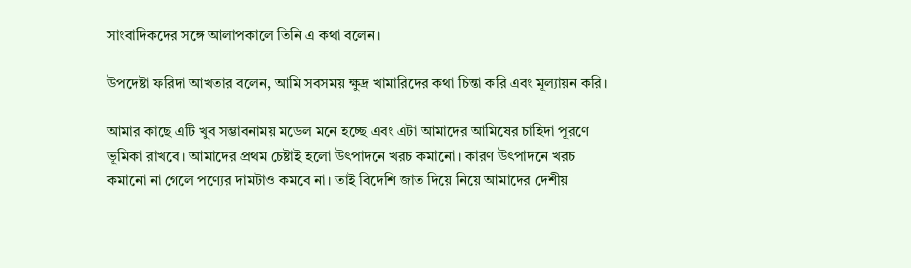সাংবাদিকদের সঙ্গে আলাপকালে তিনি এ কথা বলেন।

উপদেষ্টা ফরিদা আখতার বলেন, আমি সবসময় ক্ষুদ্র খামারিদের কথা চিন্তা করি এবং মূল্যায়ন করি।

আমার কাছে এটি খুব সম্ভাবনাময় মডেল মনে হচ্ছে এবং এটা আমাদের আমিষের চাহিদা পূরণে ভূমিকা রাখবে। আমাদের প্রথম চেষ্টাই হলো উৎপাদনে খরচ কমানো। কারণ উৎপাদনে খরচ কমানো না গেলে পণ্যের দামটাও কমবে না। তাই বিদেশি জাত দিয়ে নিয়ে আমাদের দেশীয়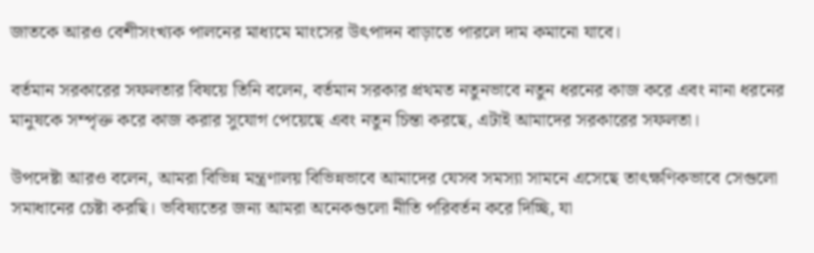জাতকে আরও বেশীসংখ্যক পালনের মাধ্যমে মাংসের উৎপাদন বাড়াতে পারলে দাম কমানো যাবে।

বর্তমান সরকারের সফলতার বিষয়ে তিনি বলেন, বর্তমান সরকার প্রথমত নতুনভাবে নতুন ধরনের কাজ করে এবং নানা ধরনের মানুষকে সম্পৃক্ত করে কাজ করার সুযোগ পেয়েছে এবং নতুন চিন্তা করছে, এটাই আমাদের সরকারের সফলতা।

উপদেষ্টা আরও বলেন, আমরা বিভিন্ন মন্ত্রণালয় বিভিন্নভাবে আমাদের যেসব সমস্যা সামনে এসেছে তাৎক্ষণিকভাবে সেগুলো সমাধানের চেষ্টা করছি। ভবিষ্যতের জন্য আমরা অনেকগুলো নীতি পরিবর্তন করে দিচ্ছি, যা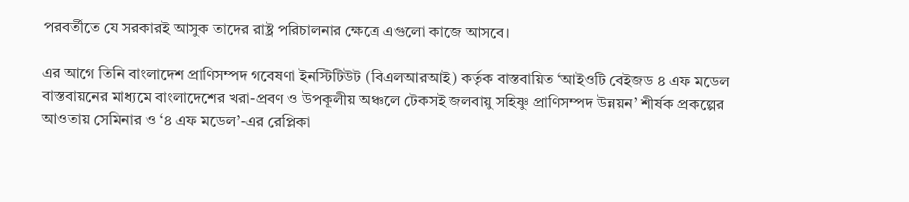পরবর্তীতে যে সরকারই আসুক তাদের রাষ্ট্র পরিচালনার ক্ষেত্রে এগুলো কাজে আসবে।

এর আগে তিনি বাংলাদেশ প্রাণিসম্পদ গবেষণা ইনস্টিটিউট (বিএলআরআই) কর্তৃক বাস্তবায়িত ‘আইওটি বেইজড ৪ এফ মডেল বাস্তবায়নের মাধ্যমে বাংলাদেশের খরা-প্রবণ ও উপকূলীয় অঞ্চলে টেকসই জলবায়ু সহিষ্ণু প্রাণিসম্পদ উন্নয়ন’ শীর্ষক প্রকল্পের আওতায় সেমিনার ও ‘৪ এফ মডেল’-এর রেপ্লিকা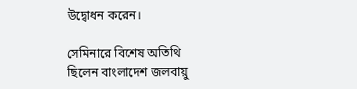উদ্বোধন করেন।

সেমিনারে বিশেষ অতিথি ছিলেন বাংলাদেশ জলবায়ু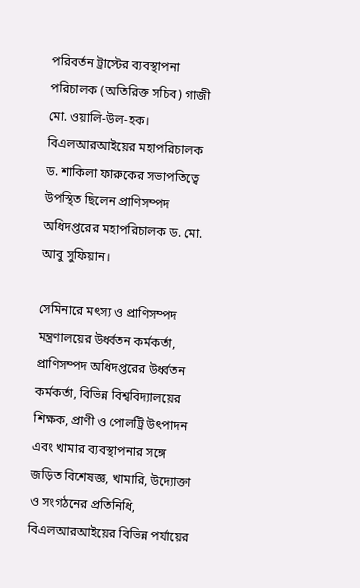পরিবর্তন ট্রাস্টের ব্যবস্থাপনা পরিচালক (অতিরিক্ত সচিব) গাজী মো. ওয়ালি-উল-হক। বিএলআরআইয়ের মহাপরিচালক ড. শাকিলা ফারুকের সভাপতিত্বে উপস্থিত ছিলেন প্রাণিসম্পদ অধিদপ্তরের মহাপরিচালক ড. মো. আবু সুফিয়ান।

সেমিনারে মৎস্য ও প্রাণিসম্পদ মন্ত্রণালয়ের উর্ধ্বতন কর্মকর্তা, প্রাণিসম্পদ অধিদপ্তরের উর্ধ্বতন কর্মকর্তা, বিভিন্ন বিশ্ববিদ্যালয়ের শিক্ষক, প্রাণী ও পোলট্রি উৎপাদন এবং খামার ব্যবস্থাপনার সঙ্গে জড়িত বিশেষজ্ঞ, খামারি, উদ্যোক্তা ও সংগঠনের প্রতিনিধি, বিএলআরআইয়ের বিভিন্ন পর্যায়ের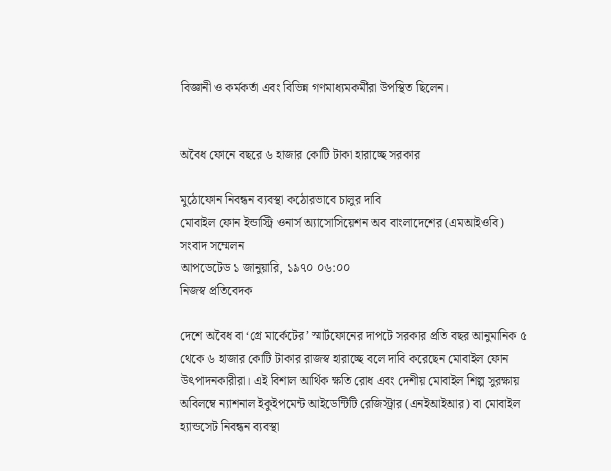বিজ্ঞানী ও কর্মকর্তা এবং বিভিন্ন গণমাধ্যমকর্মীরা উপস্থিত ছিলেন।


অবৈধ ফোনে বছরে ৬ হাজার কোটি টাকা হারাচ্ছে সরকার

মুঠোফোন নিবন্ধন ব্যবস্থা কঠোরভাবে চালুর দাবি
মোবাইল ফোন ইন্ডাস্ট্রি ওনার্স অ্যাসোসিয়েশন অব বাংলাদেশের (এমআইওবি) সংবাদ সম্মেলন
আপডেটেড ১ জানুয়ারি, ১৯৭০ ০৬:০০
নিজস্ব প্রতিবেদক

দেশে অবৈধ বা ‘গ্রে মার্কেটের’ স্মার্টফোনের দাপটে সরকার প্রতি বছর আনুমানিক ৫ থেকে ৬ হাজার কোটি টাকার রাজস্ব হারাচ্ছে বলে দাবি করেছেন মোবাইল ফোন উৎপাদনকারীরা। এই বিশাল আর্থিক ক্ষতি রোধ এবং দেশীয় মোবাইল শিল্প সুরক্ষায় অবিলম্বে ন্যাশনাল ইকুইপমেন্ট আইডেন্টিটি রেজিস্ট্রার (এনইআইআর) বা মোবাইল হ্যান্ডসেট নিবন্ধন ব্যবস্থা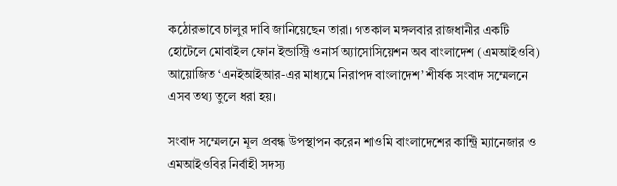কঠোরভাবে চালুর দাবি জানিয়েছেন তারা। গতকাল মঙ্গলবার রাজধানীর একটি হোটেলে মোবাইল ফোন ইন্ডাস্ট্রি ওনার্স অ্যাসোসিয়েশন অব বাংলাদেশ (এমআইওবি) আয়োজিত ‘এনইআইআর-এর মাধ্যমে নিরাপদ বাংলাদেশ’ শীর্ষক সংবাদ সম্মেলনে এসব তথ্য তুলে ধরা হয়।

সংবাদ সম্মেলনে মূল প্রবন্ধ উপস্থাপন করেন শাওমি বাংলাদেশের কান্ট্রি ম্যানেজার ও এমআইওবির নির্বাহী সদস্য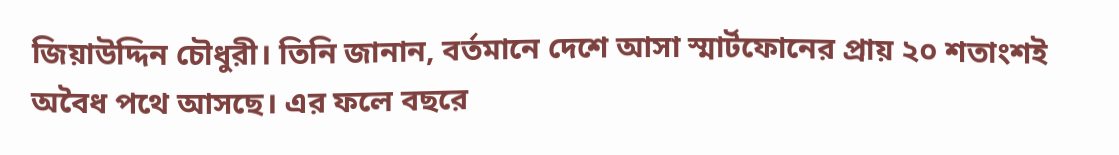জিয়াউদ্দিন চৌধুরী। তিনি জানান, বর্তমানে দেশে আসা স্মার্টফোনের প্রায় ২০ শতাংশই অবৈধ পথে আসছে। এর ফলে বছরে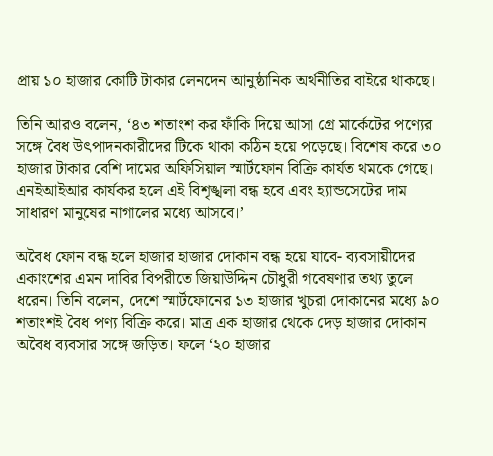প্রায় ১০ হাজার কোটি টাকার লেনদেন আনুষ্ঠানিক অর্থনীতির বাইরে থাকছে।

তিনি আরও বলেন, ‘৪৩ শতাংশ কর ফাঁকি দিয়ে আসা গ্রে মার্কেটের পণ্যের সঙ্গে বৈধ উৎপাদনকারীদের টিকে থাকা কঠিন হয়ে পড়েছে। বিশেষ করে ৩০ হাজার টাকার বেশি দামের অফিসিয়াল স্মার্টফোন বিক্রি কার্যত থমকে গেছে। এনইআইআর কার্যকর হলে এই বিশৃঙ্খলা বন্ধ হবে এবং হ্যান্ডসেটের দাম সাধারণ মানুষের নাগালের মধ্যে আসবে।’

অবৈধ ফোন বন্ধ হলে হাজার হাজার দোকান বন্ধ হয়ে যাবে- ব্যবসায়ীদের একাংশের এমন দাবির বিপরীতে জিয়াউদ্দিন চৌধুরী গবেষণার তথ্য তুলে ধরেন। তিনি বলেন, দেশে স্মার্টফোনের ১৩ হাজার খুচরা দোকানের মধ্যে ৯০ শতাংশই বৈধ পণ্য বিক্রি করে। মাত্র এক হাজার থেকে দেড় হাজার দোকান অবৈধ ব্যবসার সঙ্গে জড়িত। ফলে ‘২০ হাজার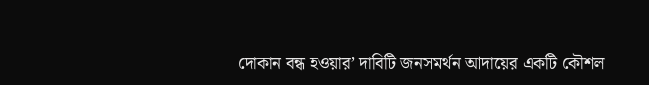দোকান বন্ধ হওয়ার’ দাবিটি জনসমর্থন আদায়ের একটি কৌশল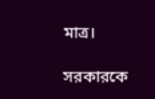মাত্র।

সরকারকে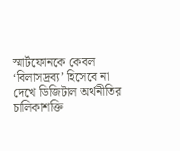স্মার্টফোনকে কেবল ‘বিলাসদ্রব্য’ হিসেবে না দেখে ডিজিটাল অর্থনীতির চালিকাশক্তি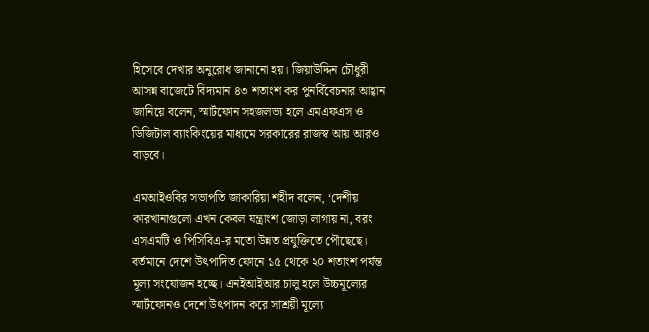হিসেবে দেখার অনুরোধ জানানো হয়। জিয়াউদ্দিন চৌধুরী আসন্ন বাজেটে বিদ্যমান ৪৩ শতাংশ কর পুনর্বিবেচনার আহ্বান জানিয়ে বলেন, স্মার্টফোন সহজলভ্য হলে এমএফএস ও ডিজিটাল ব্যাংকিংয়ের মাধ্যমে সরকারের রাজস্ব আয় আরও বাড়বে।

এমআইওবির সভাপতি জাকারিয়া শহীদ বলেন, ‘দেশীয় কারখানাগুলো এখন কেবল যন্ত্রাংশ জোড়া লাগায় না, বরং এসএমটি ও পিসিবিএ-র মতো উন্নত প্রযুক্তিতে পৌছেছে। বর্তমানে দেশে উৎপাদিত ফোনে ১৫ থেকে ২০ শতাংশ পর্যন্ত মূল্য সংযোজন হচ্ছে। এনইআইআর চালু হলে উচ্চমূল্যের স্মার্টফোনও দেশে উৎপাদন করে সাশ্রয়ী মূল্যে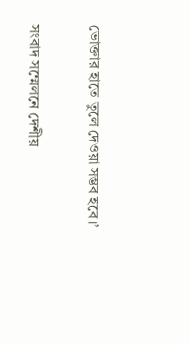ভোক্তার হাতে তুলে দেওয়া সম্ভব হবে।’

সংবাদ সম্মেলনে দেশীয়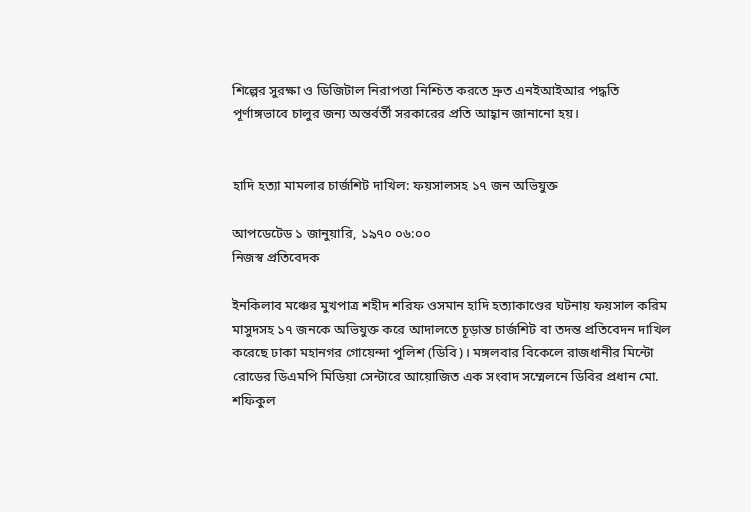শিল্পের সুরক্ষা ও ডিজিটাল নিরাপত্তা নিশ্চিত করতে দ্রুত এনইআইআর পদ্ধতি পূর্ণাঙ্গভাবে চালুর জন্য অন্তর্বর্তী সরকারের প্রতি আহ্বান জানানো হয়।


হাদি হত্যা মামলার চার্জশিট দাখিল: ফয়সালসহ ১৭ জন অভিযুক্ত

আপডেটেড ১ জানুয়ারি, ১৯৭০ ০৬:০০
নিজস্ব প্রতিবেদক

ইনকিলাব মঞ্চের মুখপাত্র শহীদ শরিফ ওসমান হাদি হত্যাকাণ্ডের ঘটনায় ফয়সাল করিম মাসুদসহ ১৭ জনকে অভিযুক্ত করে আদালতে চূড়ান্ত চার্জশিট বা তদন্ত প্রতিবেদন দাখিল করেছে ঢাকা মহানগর গোয়েন্দা পুলিশ (ডিবি)। মঙ্গলবার বিকেলে রাজধানীর মিন্টো রোডের ডিএমপি মিডিয়া সেন্টারে আয়োজিত এক সংবাদ সম্মেলনে ডিবির প্রধান মো. শফিকুল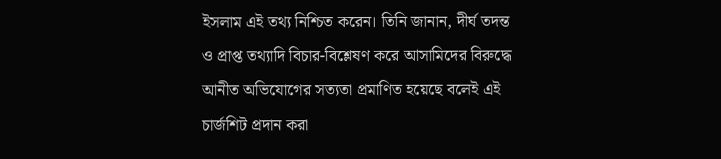ইসলাম এই তথ্য নিশ্চিত করেন। তিনি জানান, দীর্ঘ তদন্ত ও প্রাপ্ত তথ্যাদি বিচার-বিশ্লেষণ করে আসামিদের বিরুদ্ধে আনীত অভিযোগের সত্যতা প্রমাণিত হয়েছে বলেই এই চার্জশিট প্রদান করা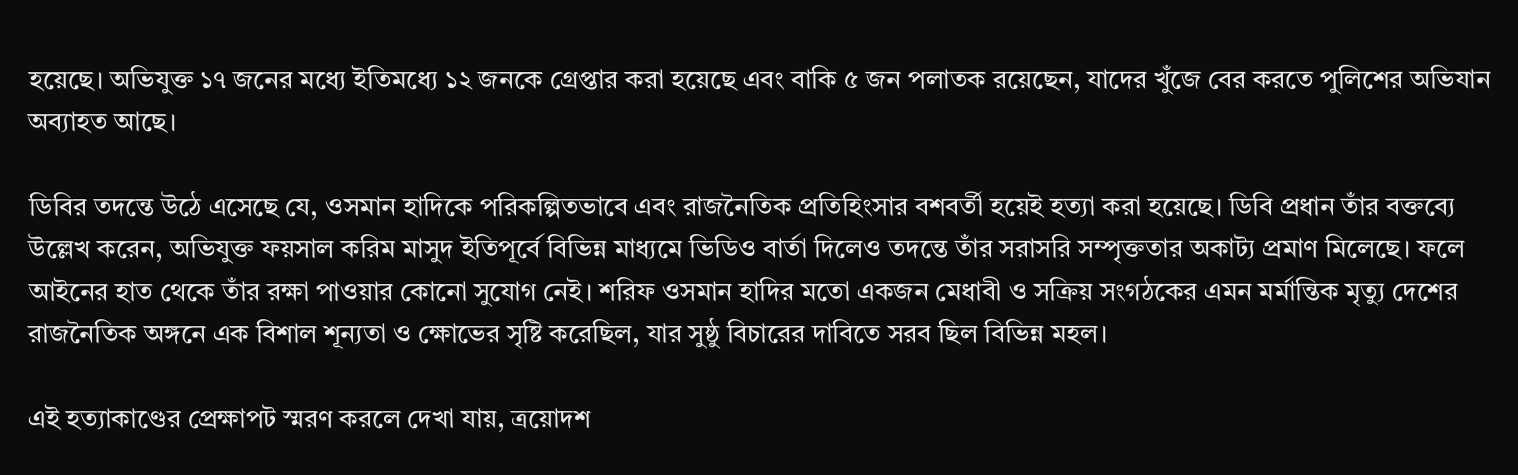হয়েছে। অভিযুক্ত ১৭ জনের মধ্যে ইতিমধ্যে ১২ জনকে গ্রেপ্তার করা হয়েছে এবং বাকি ৫ জন পলাতক রয়েছেন, যাদের খুঁজে বের করতে পুলিশের অভিযান অব্যাহত আছে।

ডিবির তদন্তে উঠে এসেছে যে, ওসমান হাদিকে পরিকল্পিতভাবে এবং রাজনৈতিক প্রতিহিংসার বশবর্তী হয়েই হত্যা করা হয়েছে। ডিবি প্রধান তাঁর বক্তব্যে উল্লেখ করেন, অভিযুক্ত ফয়সাল করিম মাসুদ ইতিপূর্বে বিভিন্ন মাধ্যমে ভিডিও বার্তা দিলেও তদন্তে তাঁর সরাসরি সম্পৃক্ততার অকাট্য প্রমাণ মিলেছে। ফলে আইনের হাত থেকে তাঁর রক্ষা পাওয়ার কোনো সুযোগ নেই। শরিফ ওসমান হাদির মতো একজন মেধাবী ও সক্রিয় সংগঠকের এমন মর্মান্তিক মৃত্যু দেশের রাজনৈতিক অঙ্গনে এক বিশাল শূন্যতা ও ক্ষোভের সৃষ্টি করেছিল, যার সুষ্ঠু বিচারের দাবিতে সরব ছিল বিভিন্ন মহল।

এই হত্যাকাণ্ডের প্রেক্ষাপট স্মরণ করলে দেখা যায়, ত্রয়োদশ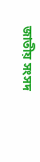জাতীয় সংসদ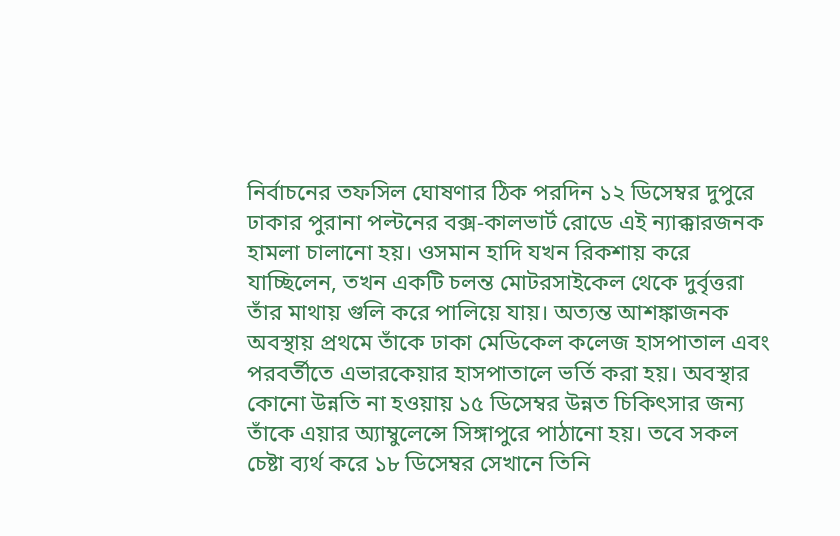নির্বাচনের তফসিল ঘোষণার ঠিক পরদিন ১২ ডিসেম্বর দুপুরে ঢাকার পুরানা পল্টনের বক্স-কালভার্ট রোডে এই ন্যাক্কারজনক হামলা চালানো হয়। ওসমান হাদি যখন রিকশায় করে যাচ্ছিলেন, তখন একটি চলন্ত মোটরসাইকেল থেকে দুর্বৃত্তরা তাঁর মাথায় গুলি করে পালিয়ে যায়। অত্যন্ত আশঙ্কাজনক অবস্থায় প্রথমে তাঁকে ঢাকা মেডিকেল কলেজ হাসপাতাল এবং পরবর্তীতে এভারকেয়ার হাসপাতালে ভর্তি করা হয়। অবস্থার কোনো উন্নতি না হওয়ায় ১৫ ডিসেম্বর উন্নত চিকিৎসার জন্য তাঁকে এয়ার অ্যাম্বুলেন্সে সিঙ্গাপুরে পাঠানো হয়। তবে সকল চেষ্টা ব্যর্থ করে ১৮ ডিসেম্বর সেখানে তিনি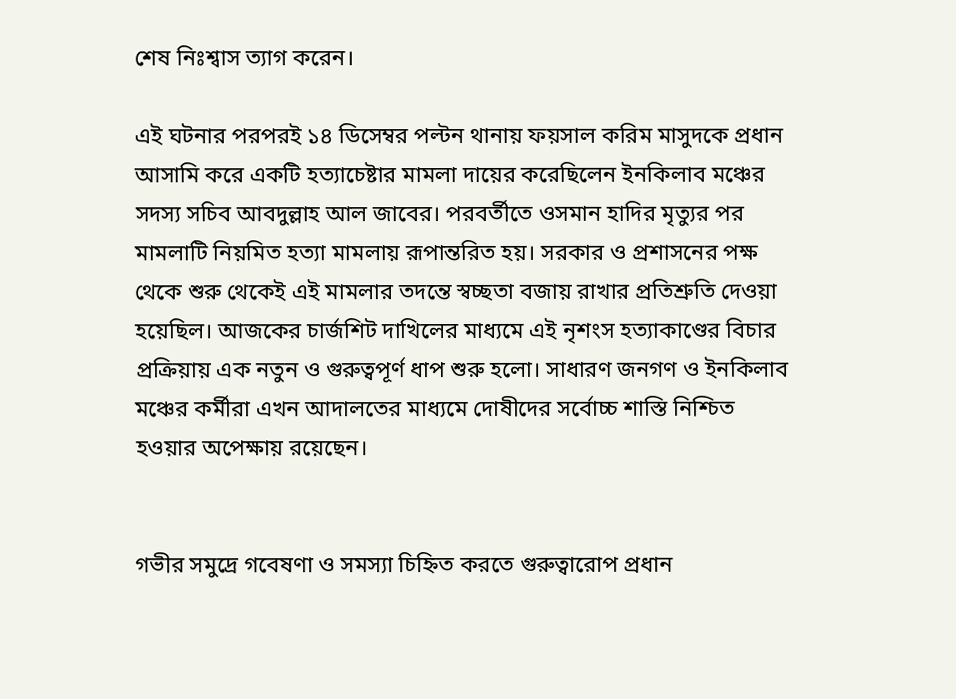শেষ নিঃশ্বাস ত্যাগ করেন।

এই ঘটনার পরপরই ১৪ ডিসেম্বর পল্টন থানায় ফয়সাল করিম মাসুদকে প্রধান আসামি করে একটি হত্যাচেষ্টার মামলা দায়ের করেছিলেন ইনকিলাব মঞ্চের সদস্য সচিব আবদুল্লাহ আল জাবের। পরবর্তীতে ওসমান হাদির মৃত্যুর পর মামলাটি নিয়মিত হত্যা মামলায় রূপান্তরিত হয়। সরকার ও প্রশাসনের পক্ষ থেকে শুরু থেকেই এই মামলার তদন্তে স্বচ্ছতা বজায় রাখার প্রতিশ্রুতি দেওয়া হয়েছিল। আজকের চার্জশিট দাখিলের মাধ্যমে এই নৃশংস হত্যাকাণ্ডের বিচার প্রক্রিয়ায় এক নতুন ও গুরুত্বপূর্ণ ধাপ শুরু হলো। সাধারণ জনগণ ও ইনকিলাব মঞ্চের কর্মীরা এখন আদালতের মাধ্যমে দোষীদের সর্বোচ্চ শাস্তি নিশ্চিত হওয়ার অপেক্ষায় রয়েছেন।


গভীর সমুদ্রে গবেষণা ও সমস্যা চিহ্নিত করতে গুরুত্বারোপ প্রধান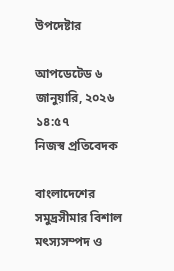উপদেষ্টার

আপডেটেড ৬ জানুয়ারি, ২০২৬ ১৪:৫৭
নিজস্ব প্রতিবেদক

বাংলাদেশের সমুদ্রসীমার বিশাল মৎস্যসম্পদ ও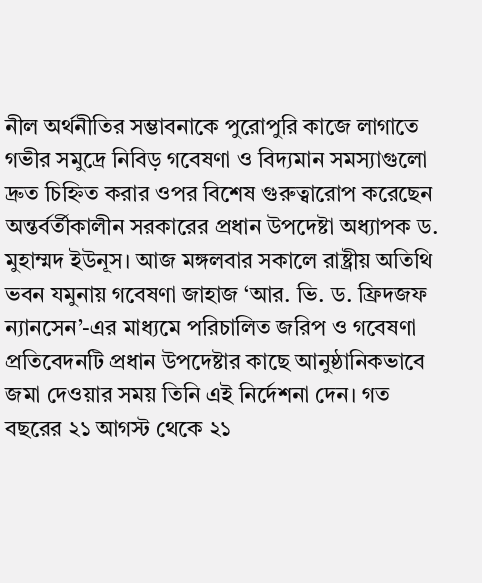নীল অর্থনীতির সম্ভাবনাকে পুরোপুরি কাজে লাগাতে গভীর সমুদ্রে নিবিড় গবেষণা ও বিদ্যমান সমস্যাগুলো দ্রুত চিহ্নিত করার ওপর বিশেষ গুরুত্বারোপ করেছেন অন্তর্বর্তীকালীন সরকারের প্রধান উপদেষ্টা অধ্যাপক ড. মুহাম্মদ ইউনূস। আজ মঙ্গলবার সকালে রাষ্ট্রীয় অতিথি ভবন যমুনায় গবেষণা জাহাজ ‘আর. ভি. ড. ফ্রিদজফ ন্যানসেন’-এর মাধ্যমে পরিচালিত জরিপ ও গবেষণা প্রতিবেদনটি প্রধান উপদেষ্টার কাছে আনুষ্ঠানিকভাবে জমা দেওয়ার সময় তিনি এই নির্দেশনা দেন। গত বছরের ২১ আগস্ট থেকে ২১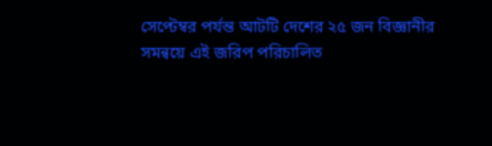সেপ্টেম্বর পর্যন্ত আটটি দেশের ২৫ জন বিজ্ঞানীর সমন্বয়ে এই জরিপ পরিচালিত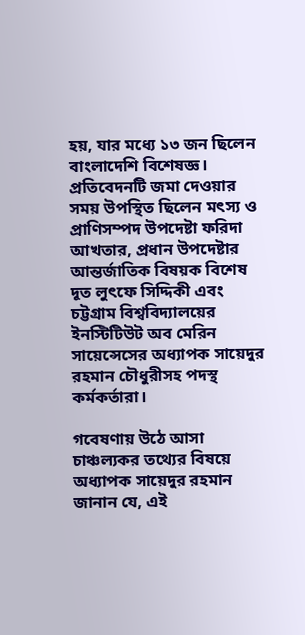হয়, যার মধ্যে ১৩ জন ছিলেন বাংলাদেশি বিশেষজ্ঞ। প্রতিবেদনটি জমা দেওয়ার সময় উপস্থিত ছিলেন মৎস্য ও প্রাণিসম্পদ উপদেষ্টা ফরিদা আখতার, প্রধান উপদেষ্টার আন্তর্জাতিক বিষয়ক বিশেষ দূত লুৎফে সিদ্দিকী এবং চট্টগ্রাম বিশ্ববিদ্যালয়ের ইনস্টিটিউট অব মেরিন সায়েন্সেসের অধ্যাপক সায়েদুর রহমান চৌধুরীসহ পদস্থ কর্মকর্তারা।

গবেষণায় উঠে আসা চাঞ্চল্যকর তথ্যের বিষয়ে অধ্যাপক সায়েদুর রহমান জানান যে, এই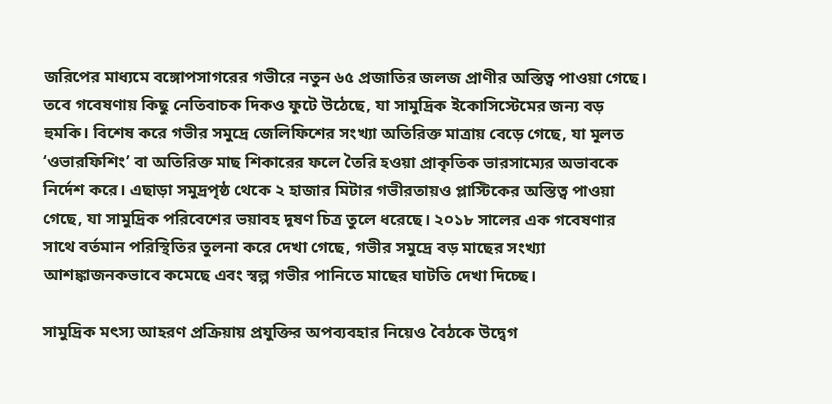জরিপের মাধ্যমে বঙ্গোপসাগরের গভীরে নতুন ৬৫ প্রজাতির জলজ প্রাণীর অস্তিত্ব পাওয়া গেছে। তবে গবেষণায় কিছু নেতিবাচক দিকও ফুটে উঠেছে, যা সামুদ্রিক ইকোসিস্টেমের জন্য বড় হুমকি। বিশেষ করে গভীর সমুদ্রে জেলিফিশের সংখ্যা অতিরিক্ত মাত্রায় বেড়ে গেছে, যা মূলত ‘ওভারফিশিং’ বা অতিরিক্ত মাছ শিকারের ফলে তৈরি হওয়া প্রাকৃতিক ভারসাম্যের অভাবকে নির্দেশ করে। এছাড়া সমুদ্রপৃষ্ঠ থেকে ২ হাজার মিটার গভীরতায়ও প্লাস্টিকের অস্তিত্ব পাওয়া গেছে, যা সামুদ্রিক পরিবেশের ভয়াবহ দূষণ চিত্র তুলে ধরেছে। ২০১৮ সালের এক গবেষণার সাথে বর্তমান পরিস্থিতির তুলনা করে দেখা গেছে, গভীর সমুদ্রে বড় মাছের সংখ্যা আশঙ্কাজনকভাবে কমেছে এবং স্বল্প গভীর পানিতে মাছের ঘাটতি দেখা দিচ্ছে।

সামুদ্রিক মৎস্য আহরণ প্রক্রিয়ায় প্রযুক্তির অপব্যবহার নিয়েও বৈঠকে উদ্বেগ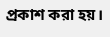প্রকাশ করা হয়।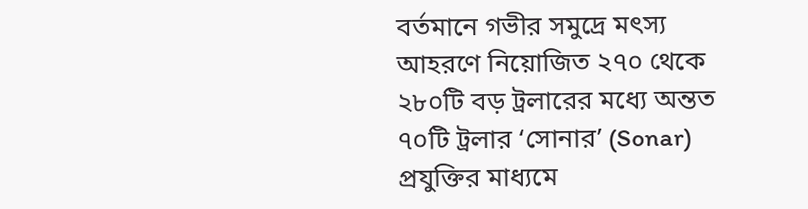বর্তমানে গভীর সমুদ্রে মৎস্য আহরণে নিয়োজিত ২৭০ থেকে ২৮০টি বড় ট্রলারের মধ্যে অন্তত ৭০টি ট্রলার ‘সোনার’ (Sonar) প্রযুক্তির মাধ্যমে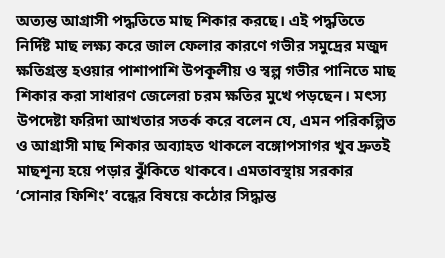অত্যন্ত আগ্রাসী পদ্ধতিতে মাছ শিকার করছে। এই পদ্ধতিতে নির্দিষ্ট মাছ লক্ষ্য করে জাল ফেলার কারণে গভীর সমুদ্রের মজুদ ক্ষতিগ্রস্ত হওয়ার পাশাপাশি উপকূলীয় ও স্বল্প গভীর পানিতে মাছ শিকার করা সাধারণ জেলেরা চরম ক্ষতির মুখে পড়ছেন। মৎস্য উপদেষ্টা ফরিদা আখতার সতর্ক করে বলেন যে, এমন পরিকল্পিত ও আগ্রাসী মাছ শিকার অব্যাহত থাকলে বঙ্গোপসাগর খুব দ্রুতই মাছশূন্য হয়ে পড়ার ঝুঁকিতে থাকবে। এমতাবস্থায় সরকার ‘সোনার ফিশিং’ বন্ধের বিষয়ে কঠোর সিদ্ধান্ত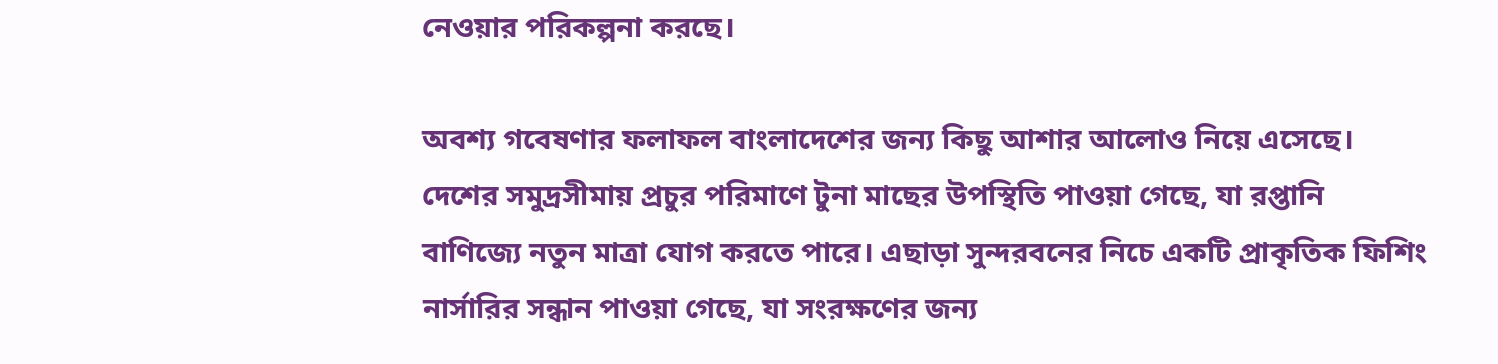নেওয়ার পরিকল্পনা করছে।

অবশ্য গবেষণার ফলাফল বাংলাদেশের জন্য কিছু আশার আলোও নিয়ে এসেছে। দেশের সমুদ্রসীমায় প্রচুর পরিমাণে টুনা মাছের উপস্থিতি পাওয়া গেছে, যা রপ্তানি বাণিজ্যে নতুন মাত্রা যোগ করতে পারে। এছাড়া সুন্দরবনের নিচে একটি প্রাকৃতিক ফিশিং নার্সারির সন্ধান পাওয়া গেছে, যা সংরক্ষণের জন্য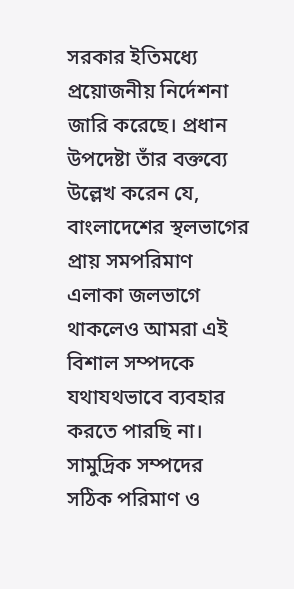সরকার ইতিমধ্যে প্রয়োজনীয় নির্দেশনা জারি করেছে। প্রধান উপদেষ্টা তাঁর বক্তব্যে উল্লেখ করেন যে, বাংলাদেশের স্থলভাগের প্রায় সমপরিমাণ এলাকা জলভাগে থাকলেও আমরা এই বিশাল সম্পদকে যথাযথভাবে ব্যবহার করতে পারছি না। সামুদ্রিক সম্পদের সঠিক পরিমাণ ও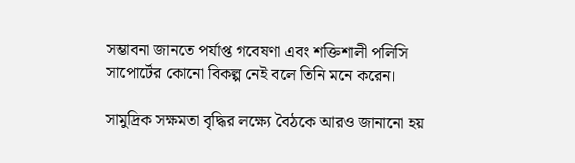সম্ভাবনা জানতে পর্যাপ্ত গবেষণা এবং শক্তিশালী পলিসি সাপোর্টের কোনো বিকল্প নেই বলে তিনি মনে করেন।

সামুদ্রিক সক্ষমতা বৃদ্ধির লক্ষ্যে বৈঠকে আরও জানানো হয়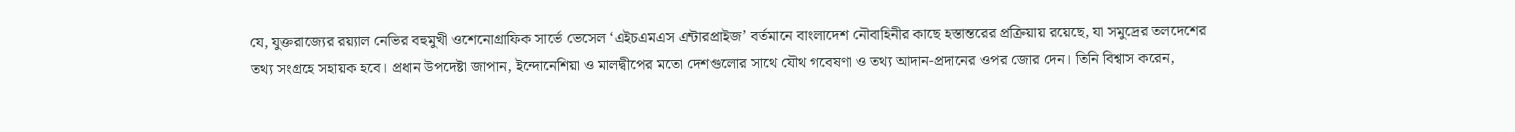যে, যুক্তরাজ্যের রয়্যাল নেভির বহুমুখী ওশেনোগ্রাফিক সার্ভে ভেসেল ‘এইচএমএস এন্টারপ্রাইজ’ বর্তমানে বাংলাদেশ নৌবাহিনীর কাছে হস্তান্তরের প্রক্রিয়ায় রয়েছে, যা সমুদ্রের তলদেশের তথ্য সংগ্রহে সহায়ক হবে। প্রধান উপদেষ্টা জাপান, ইন্দোনেশিয়া ও মালদ্বীপের মতো দেশগুলোর সাথে যৌথ গবেষণা ও তথ্য আদান-প্রদানের ওপর জোর দেন। তিনি বিশ্বাস করেন,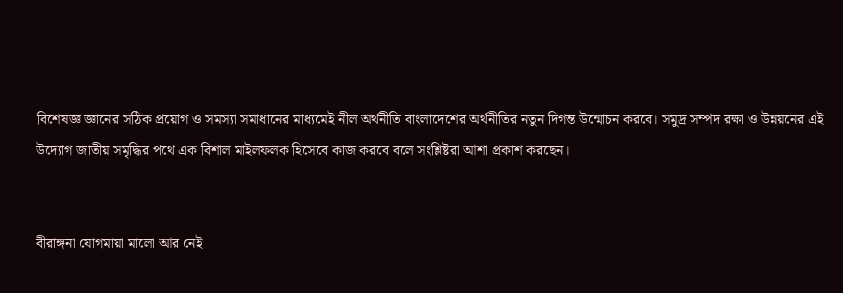বিশেষজ্ঞ জ্ঞানের সঠিক প্রয়োগ ও সমস্যা সমাধানের মাধ্যমেই নীল অর্থনীতি বাংলাদেশের অর্থনীতির নতুন দিগন্ত উন্মোচন করবে। সমুদ্র সম্পদ রক্ষা ও উন্নয়নের এই উদ্যোগ জাতীয় সমৃদ্ধির পথে এক বিশাল মাইলফলক হিসেবে কাজ করবে বলে সংশ্লিষ্টরা আশা প্রকাশ করছেন।


বীরাঙ্গনা যোগমায়া মালো আর নেই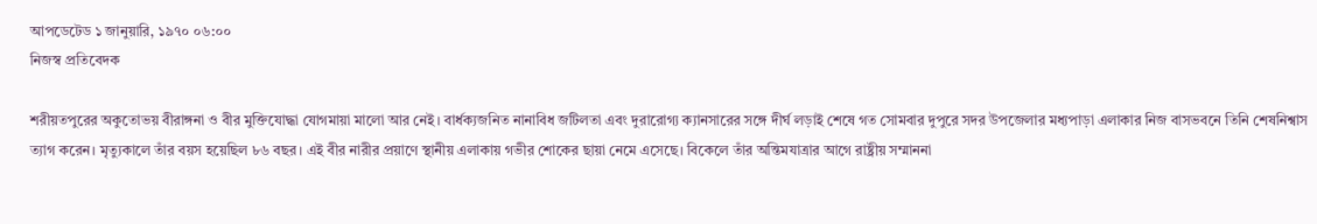আপডেটেড ১ জানুয়ারি, ১৯৭০ ০৬:০০
নিজস্ব প্রতিবেদক

শরীয়তপুরের অকুতোভয় বীরাঙ্গনা ও বীর মুক্তিযোদ্ধা যোগমায়া মালো আর নেই। বার্ধক্যজনিত নানাবিধ জটিলতা এবং দুরারোগ্য ক্যানসারের সঙ্গে দীর্ঘ লড়াই শেষে গত সোমবার দুপুরে সদর উপজেলার মধ্যপাড়া এলাকার নিজ বাসভবনে তিনি শেষনিশ্বাস ত্যাগ করেন। মৃত্যুকালে তাঁর বয়স হয়েছিল ৮৬ বছর। এই বীর নারীর প্রয়াণে স্থানীয় এলাকায় গভীর শোকের ছায়া নেমে এসেছে। বিকেলে তাঁর অন্তিমযাত্রার আগে রাষ্ট্রীয় সম্মাননা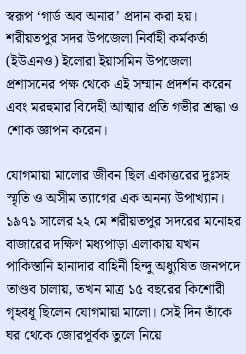স্বরূপ ‘গার্ড অব অনার’ প্রদান করা হয়। শরীয়তপুর সদর উপজেলা নির্বাহী কর্মকর্তা (ইউএনও) ইলোরা ইয়াসমিন উপজেলা প্রশাসনের পক্ষ থেকে এই সম্মান প্রদর্শন করেন এবং মরহুমার বিদেহী আত্মার প্রতি গভীর শ্রদ্ধা ও শোক জ্ঞাপন করেন।

যোগমায়া মালোর জীবন ছিল একাত্তরের দুঃসহ স্মৃতি ও অসীম ত্যাগের এক অনন্য উপাখ্যান। ১৯৭১ সালের ২২ মে শরীয়তপুর সদরের মনোহর বাজারের দক্ষিণ মধ্যপাড়া এলাকায় যখন পাকিস্তানি হানাদার বাহিনী হিন্দু অধ্যুষিত জনপদে তাণ্ডব চালায়, তখন মাত্র ১৫ বছরের কিশোরী গৃহবধূ ছিলেন যোগমায়া মালো। সেই দিন তাঁকে ঘর থেকে জোরপূর্বক তুলে নিয়ে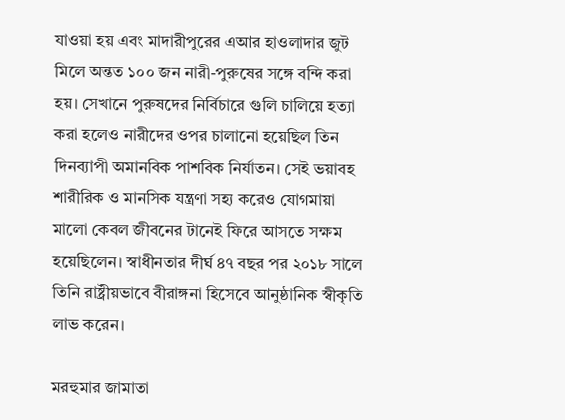যাওয়া হয় এবং মাদারীপুরের এআর হাওলাদার জুট মিলে অন্তত ১০০ জন নারী-পুরুষের সঙ্গে বন্দি করা হয়। সেখানে পুরুষদের নির্বিচারে গুলি চালিয়ে হত্যা করা হলেও নারীদের ওপর চালানো হয়েছিল তিন দিনব্যাপী অমানবিক পাশবিক নির্যাতন। সেই ভয়াবহ শারীরিক ও মানসিক যন্ত্রণা সহ্য করেও যোগমায়া মালো কেবল জীবনের টানেই ফিরে আসতে সক্ষম হয়েছিলেন। স্বাধীনতার দীর্ঘ ৪৭ বছর পর ২০১৮ সালে তিনি রাষ্ট্রীয়ভাবে বীরাঙ্গনা হিসেবে আনুষ্ঠানিক স্বীকৃতি লাভ করেন।

মরহুমার জামাতা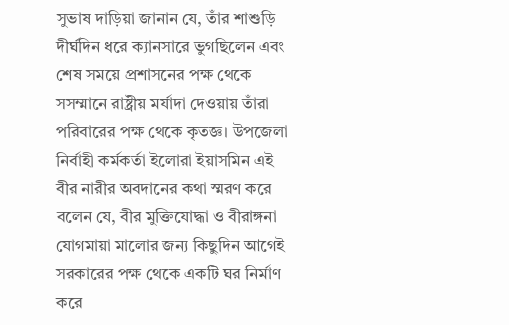সুভাষ দাড়িয়া জানান যে, তাঁর শাশুড়ি দীর্ঘদিন ধরে ক্যানসারে ভুগছিলেন এবং শেষ সময়ে প্রশাসনের পক্ষ থেকে সসম্মানে রাষ্ট্রীয় মর্যাদা দেওয়ায় তাঁরা পরিবারের পক্ষ থেকে কৃতজ্ঞ। উপজেলা নির্বাহী কর্মকর্তা ইলোরা ইয়াসমিন এই বীর নারীর অবদানের কথা স্মরণ করে বলেন যে, বীর মুক্তিযোদ্ধা ও বীরাঙ্গনা যোগমায়া মালোর জন্য কিছুদিন আগেই সরকারের পক্ষ থেকে একটি ঘর নির্মাণ করে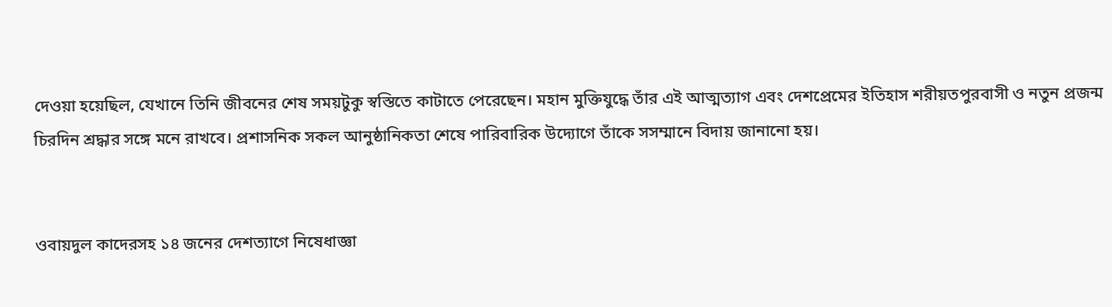দেওয়া হয়েছিল, যেখানে তিনি জীবনের শেষ সময়টুকু স্বস্তিতে কাটাতে পেরেছেন। মহান মুক্তিযুদ্ধে তাঁর এই আত্মত্যাগ এবং দেশপ্রেমের ইতিহাস শরীয়তপুরবাসী ও নতুন প্রজন্ম চিরদিন শ্রদ্ধার সঙ্গে মনে রাখবে। প্রশাসনিক সকল আনুষ্ঠানিকতা শেষে পারিবারিক উদ্যোগে তাঁকে সসম্মানে বিদায় জানানো হয়।


ওবায়দুল কাদেরসহ ১৪ জনের দেশত্যাগে নিষেধাজ্ঞা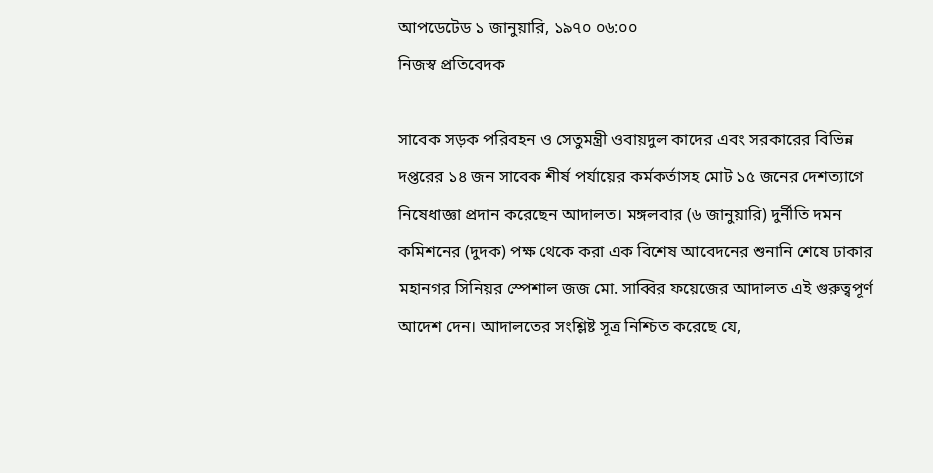আপডেটেড ১ জানুয়ারি, ১৯৭০ ০৬:০০
নিজস্ব প্রতিবেদক

সাবেক সড়ক পরিবহন ও সেতুমন্ত্রী ওবায়দুল কাদের এবং সরকারের বিভিন্ন দপ্তরের ১৪ জন সাবেক শীর্ষ পর্যায়ের কর্মকর্তাসহ মোট ১৫ জনের দেশত্যাগে নিষেধাজ্ঞা প্রদান করেছেন আদালত। মঙ্গলবার (৬ জানুয়ারি) দুর্নীতি দমন কমিশনের (দুদক) পক্ষ থেকে করা এক বিশেষ আবেদনের শুনানি শেষে ঢাকার মহানগর সিনিয়র স্পেশাল জজ মো. সাব্বির ফয়েজের আদালত এই গুরুত্বপূর্ণ আদেশ দেন। আদালতের সংশ্লিষ্ট সূত্র নিশ্চিত করেছে যে,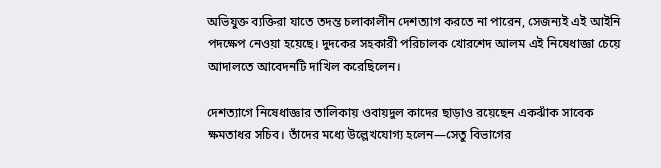অভিযুক্ত ব্যক্তিরা যাতে তদন্ত চলাকালীন দেশত্যাগ করতে না পারেন, সেজন্যই এই আইনি পদক্ষেপ নেওয়া হয়েছে। দুদকের সহকারী পরিচালক খোরশেদ আলম এই নিষেধাজ্ঞা চেয়ে আদালতে আবেদনটি দাখিল করেছিলেন।

দেশত্যাগে নিষেধাজ্ঞার তালিকায় ওবায়দুল কাদের ছাড়াও রয়েছেন একঝাঁক সাবেক ক্ষমতাধর সচিব। তাঁদের মধ্যে উল্লেখযোগ্য হলেন—সেতু বিভাগের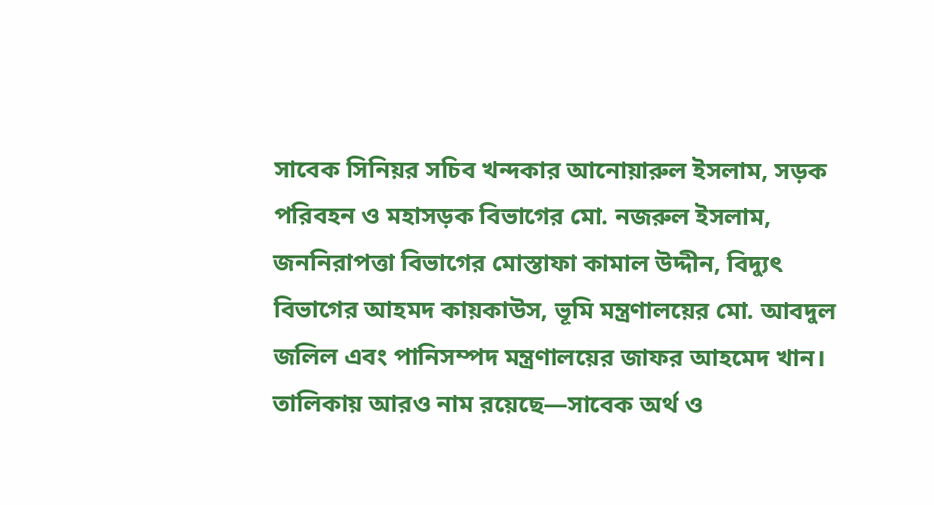সাবেক সিনিয়র সচিব খন্দকার আনোয়ারুল ইসলাম, সড়ক পরিবহন ও মহাসড়ক বিভাগের মো. নজরুল ইসলাম, জননিরাপত্তা বিভাগের মোস্তাফা কামাল উদ্দীন, বিদ্যুৎ বিভাগের আহমদ কায়কাউস, ভূমি মন্ত্রণালয়ের মো. আবদুল জলিল এবং পানিসম্পদ মন্ত্রণালয়ের জাফর আহমেদ খান। তালিকায় আরও নাম রয়েছে—সাবেক অর্থ ও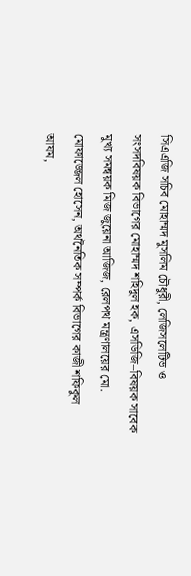সিএএজি সচিব মোহাম্মদ মুসলিম চৌধুরী, লেজিসলেটিভ ও সংসদবিষয়ক বিভাগের মোহাম্মদ শহিদুল হক, এসডিজি–বিষয়ক সাবেক মুখ্য সমন্বয়ক মিজ জুয়েনা আজিজ, রেলপথ মন্ত্রণালয়ের মো. মোফাজ্জেল হোসেন, অর্থনৈতিক সম্পর্ক বিভাগের কাজী শফিকুল আযম,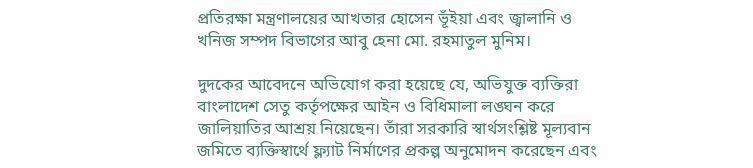প্রতিরক্ষা মন্ত্রণালয়ের আখতার হোসেন ভূঁইয়া এবং জ্বালানি ও খনিজ সম্পদ বিভাগের আবু হেনা মো. রহমাতুল মুনিম।

দুদকের আবেদনে অভিযোগ করা হয়েছে যে, অভিযুক্ত ব্যক্তিরা বাংলাদেশ সেতু কর্তৃপক্ষের আইন ও বিধিমালা লঙ্ঘন করে জালিয়াতির আশ্রয় নিয়েছেন। তাঁরা সরকারি স্বার্থসংশ্লিষ্ট মূল্যবান জমিতে ব্যক্তিস্বার্থে ফ্ল্যাট নির্মাণের প্রকল্প অনুমোদন করেছেন এবং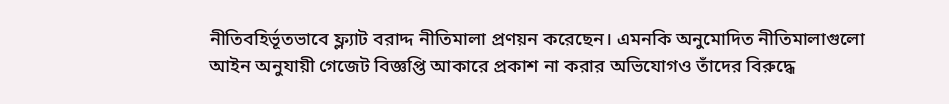নীতিবহির্ভূতভাবে ফ্ল্যাট বরাদ্দ নীতিমালা প্রণয়ন করেছেন। এমনকি অনুমোদিত নীতিমালাগুলো আইন অনুযায়ী গেজেট বিজ্ঞপ্তি আকারে প্রকাশ না করার অভিযোগও তাঁদের বিরুদ্ধে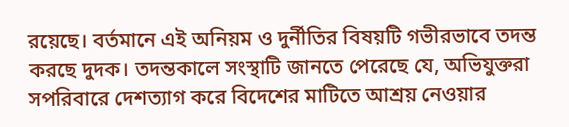রয়েছে। বর্তমানে এই অনিয়ম ও দুর্নীতির বিষয়টি গভীরভাবে তদন্ত করছে দুদক। তদন্তকালে সংস্থাটি জানতে পেরেছে যে, অভিযুক্তরা সপরিবারে দেশত্যাগ করে বিদেশের মাটিতে আশ্রয় নেওয়ার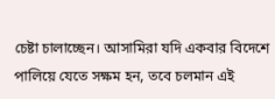চেষ্টা চালাচ্ছেন। আসামিরা যদি একবার বিদেশে পালিয়ে যেতে সক্ষম হন, তবে চলমান এই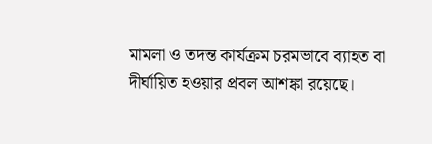মামলা ও তদন্ত কার্যক্রম চরমভাবে ব্যাহত বা দীর্ঘায়িত হওয়ার প্রবল আশঙ্কা রয়েছে।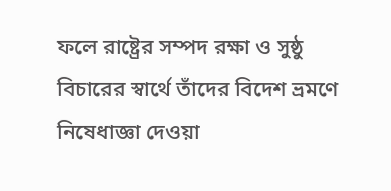ফলে রাষ্ট্রের সম্পদ রক্ষা ও সুষ্ঠু বিচারের স্বার্থে তাঁদের বিদেশ ভ্রমণে নিষেধাজ্ঞা দেওয়া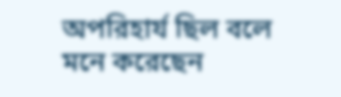অপরিহার্য ছিল বলে মনে করেছেন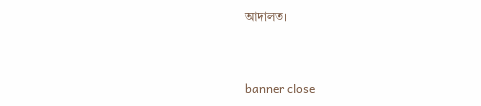আদালত।


banner close